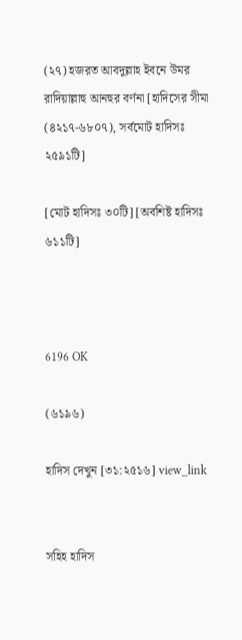(২৭) হজরত আবদুল্লাহ ইবনে উমর রাদিয়াল্লাহু আনহুর বর্ণনা [হাদিসের সীমা (৪২১৭-৬৮০৭), সর্বমোট হাদিসঃ ২৫৯১টি]

[মোট হাদিসঃ ৩০টি] [অবশিষ্ট হাদিসঃ ৬১১টি]



6196 OK

(৬১৯৬)

হাদিস দেখুন [৩১:২৫১৬] view_link


সহিহ হাদিস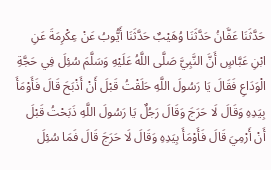حَدَّثَنَا عَفَّانُ حَدَّثَنَا وُهَيْبٌ حَدَّثَنَا أَيُّوبُ عَنْ عِكْرِمَةَ عَنِ ابْنِ عَبَّاسٍ أَنَّ النَّبِيَّ صَلَّى اللَّهُ عَلَيْهِ وَسَلَّمَ سُئِلَ فِي حَجَّةِ الْوَدَاعِ فَقَالَ يَا رَسُولَ اللَّهِ حَلَقْتُ قَبْلَ أَنْ أَذْبَحَ قَالَ فَأَوْمَأَ بِيَدِهِ وَقَالَ لَا حَرَجَ وَقَالَ رَجُلٌ يَا رَسُولَ اللَّهِ ذَبَحْتُ قَبْلَ أَنْ أَرْمِيَ قَالَ فَأَوْمَأَ بِيَدِهِ وَقَالَ لَا حَرَجَ قَالَ فَمَا سُئِلَ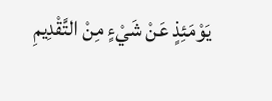يَوْمَئِذٍ عَنْ شَيْءٍ مِنْ التَّقْدِيمِ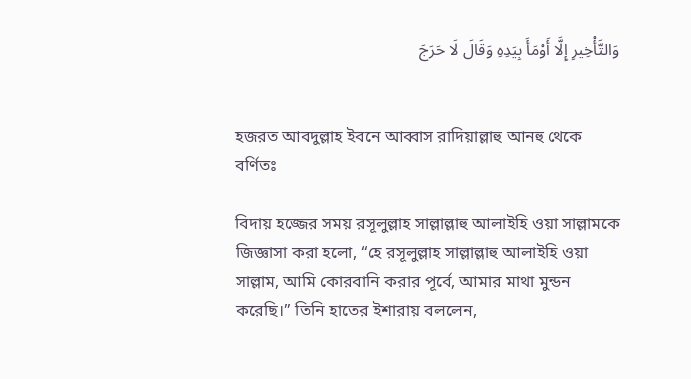وَالتَّأْخِيرِ إِلَّا أَوْمَأَ بِيَدِهِ وَقَالَ لَا حَرَجَ


হজরত আবদুল্লাহ ইবনে আব্বাস রাদিয়াল্লাহু আনহু থেকে বর্ণিতঃ

বিদায় হজ্জের সময় রসূলুল্লাহ সাল্লাল্লাহু আলাইহি ওয়া সাল্লামকে জিজ্ঞাসা করা হলো, “হে রসূলুল্লাহ সাল্লাল্লাহু আলাইহি ওয়া সাল্লাম, আমি কোরবানি করার পূর্বে, আমার মাথা মুন্ডন করেছি।” তিনি হাতের ইশারায় বললেন,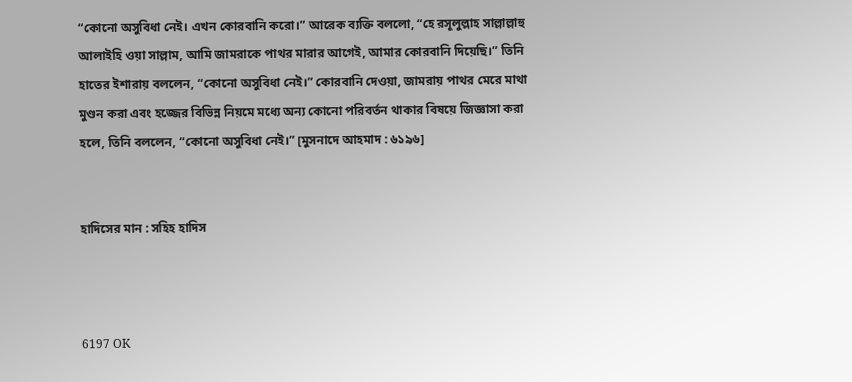“কোনো অসুবিধা নেই। এখন কোরবানি করো।” আরেক ব্যক্তি বললো, “হে রসূলুল্লাহ সাল্লাল্লাহু আলাইহি ওয়া সাল্লাম, আমি জামরাকে পাথর মারার আগেই, আমার কোরবানি দিয়েছি।” তিনি হাতের ইশারায় বললেন, “কোনো অসুবিধা নেই।” কোরবানি দেওয়া, জামরায় পাথর মেরে মাথা মুণ্ডন করা এবং হজ্জের বিভিন্ন নিয়মে মধ্যে অন্য কোনো পরিবর্তন থাকার বিষয়ে জিজ্ঞাসা করা হলে, তিনি বললেন, “কোনো অসুবিধা নেই।” [মুসনাদে আহমাদ : ৬১৯৬]


হাদিসের মান : সহিহ হাদিস



6197 OK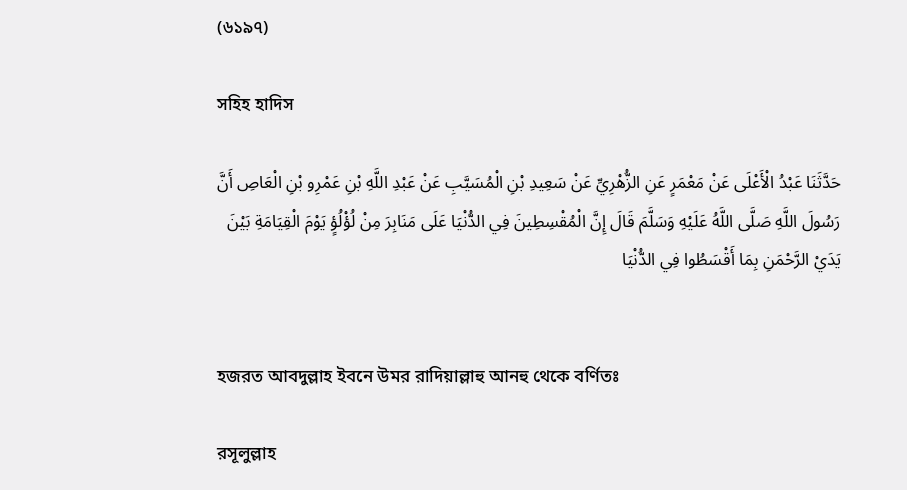(৬১৯৭)

সহিহ হাদিস

حَدَّثَنَا عَبْدُ الْأَعْلَى عَنْ مَعْمَرٍ عَنِ الزُّهْرِيِّ عَنْ سَعِيدِ بْنِ الْمُسَيَّبِ عَنْ عَبْدِ اللَّهِ بْنِ عَمْرِو بْنِ الْعَاصِ أَنَّ رَسُولَ اللَّهِ صَلَّى اللَّهُ عَلَيْهِ وَسَلَّمَ قَالَ إِنَّ الْمُقْسِطِينَ فِي الدُّنْيَا عَلَى مَنَابِرَ مِنْ لُؤْلُؤٍ يَوْمَ الْقِيَامَةِ بَيْنَ يَدَيْ الرَّحْمَنِ بِمَا أَقْسَطُوا فِي الدُّنْيَا


হজরত আবদুল্লাহ ইবনে উমর রাদিয়াল্লাহু আনহু থেকে বর্ণিতঃ

রসূলুল্লাহ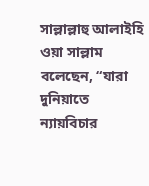সাল্লাল্লাহু আলাইহি ওয়া সাল্লাম বলেছেন, “যারা দুনিয়াতে ন্যায়বিচার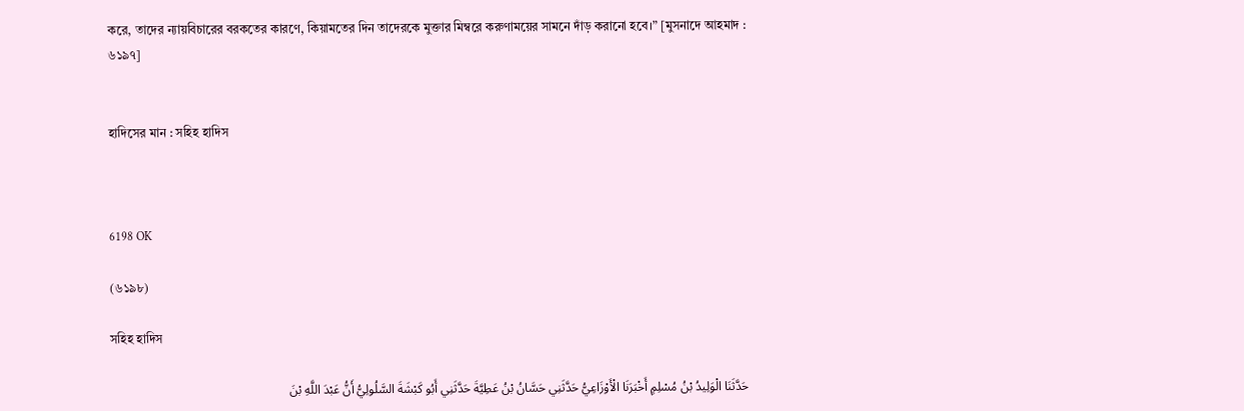করে, তাদের ন্যায়বিচারের বরকতের কারণে, কিয়ামতের দিন তাদেরকে মুক্তার মিম্বরে করুণাময়ের সামনে দাঁড় করানো হবে।” [মুসনাদে আহমাদ : ৬১৯৭]


হাদিসের মান : সহিহ হাদিস



6198 OK

(৬১৯৮)

সহিহ হাদিস

حَدَّثَنَا الْوَلِيدُ بْنُ مُسْلِمٍ أَخْبَرَنَا الْأَوْزَاعِيُّ حَدَّثَنِي حَسَّانُ بْنُ عَطِيَّةَ حَدَّثَنِي أَبُو كَبْشَةَ السَّلُولِيُّ أَنُّ عَبْدَ اللَّهِ بْنَ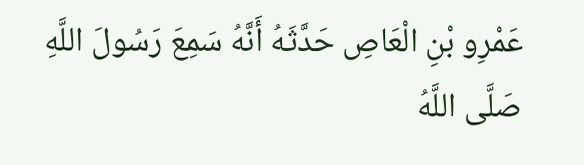عَمْرِو بْنِ الْعَاصِ حَدَّثَهُ أَنَّهُ سَمِعَ رَسُولَ اللَّهِ صَلَّى اللَّهُ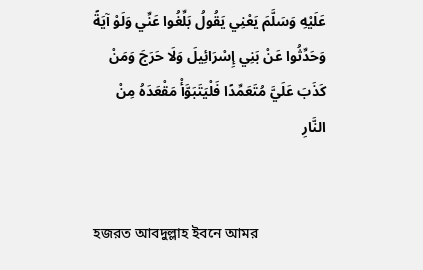عَلَيْهِ وَسَلَّمَ يَعْنِي يَقُولُ بَلِّغُوا عَنِّي وَلَوْ آيَةً وَحَدِّثُوا عَنْ بَنِي إِسْرَائِيلَ وَلَا حَرَجَ وَمَنْ كَذَبَ عَلَيَّ مُتَعَمِّدًا فَلْيَتَبَوَّأْ مَقْعَدَهُ مِنْ النَّارِ


হজরত আবদুল্লাহ ইবনে আমর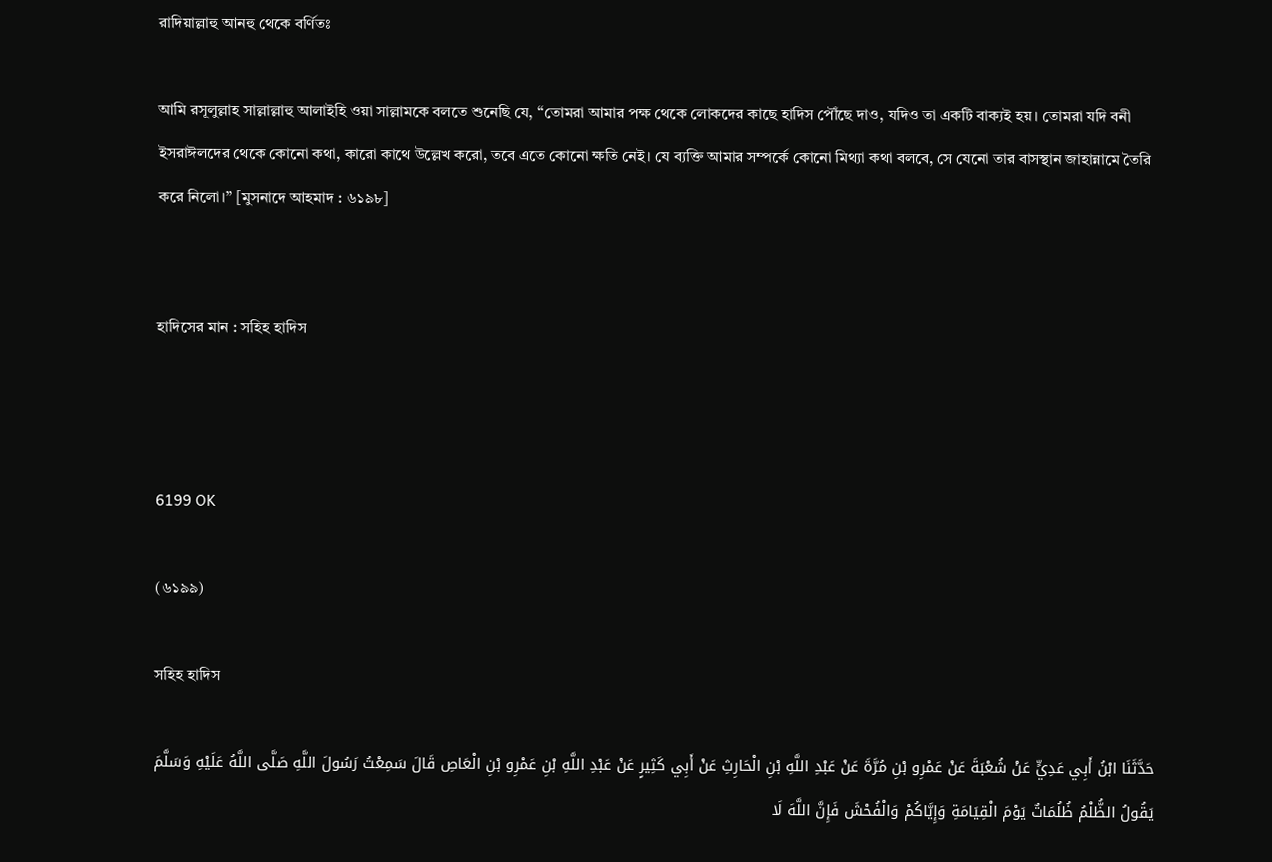রাদিয়াল্লাহু আনহু থেকে বর্ণিতঃ

আমি রসূলুল্লাহ সাল্লাল্লাহু আলাইহি ওয়া সাল্লামকে বলতে শুনেছি যে, “তোমরা আমার পক্ষ থেকে লোকদের কাছে হাদিস পৌঁছে দাও, যদিও তা একটি বাক্যই হয়। তোমরা যদি বনী ইসরাঈলদের থেকে কোনো কথা, কারো কাথে উল্লেখ করো, তবে এতে কোনো ক্ষতি নেই। যে ব্যক্তি আমার সম্পর্কে কোনো মিথ্যা কথা বলবে, সে যেনো তার বাসস্থান জাহান্নামে তৈরি করে নিলো।” [মুসনাদে আহমাদ : ৬১৯৮]


হাদিসের মান : সহিহ হাদিস



6199 OK

(৬১৯৯)

সহিহ হাদিস

حَدَّثَنَا ابْنُ أَبِي عَدِيٍّ عَنْ شُعْبَةَ عَنْ عَمْرِو بْنِ مُرَّةَ عَنْ عَبْدِ اللَّهِ بْنِ الْحَارِثِ عَنْ أَبِي كَثِيرٍ عَنْ عَبْدِ اللَّهِ بْنِ عَمْرِو بْنِ الْعَاصِ قَالَ سَمِعْتُ رَسُولَ اللَّهِ صَلَّى اللَّهُ عَلَيْهِ وَسَلَّمَ يَقُولُ الظُّلْمُ ظُلُمَاتٌ يَوْمَ الْقِيَامَةِ وَإِيَّاكُمْ وَالْفُحْشَ فَإِنَّ اللَّهَ لَا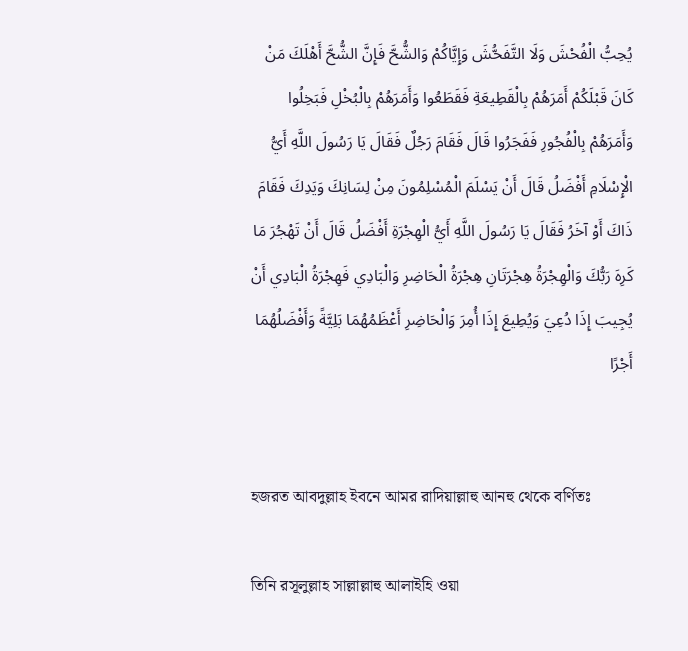يُحِبُّ الْفُحْشَ وَلَا التَّفَحُّشَ وَإِيَّاكُمْ وَالشُّحَّ فَإِنَّ الشُّحَّ أَهْلَكَ مَنْ كَانَ قَبْلَكُمْ أَمَرَهُمْ بِالْقَطِيعَةِ فَقَطَعُوا وَأَمَرَهُمْ بِالْبُخْلِ فَبَخِلُوا وَأَمَرَهُمْ بِالْفُجُورِ فَفَجَرُوا قَالَ فَقَامَ رَجُلٌ فَقَالَ يَا رَسُولَ اللَّهِ أَيُّ الْإِسْلَامِ أَفْضَلُ قَالَ أَنْ يَسْلَمَ الْمُسْلِمُونَ مِنْ لِسَانِكَ وَيَدِكَ فَقَامَ ذَاكَ أَوْ آخَرُ فَقَالَ يَا رَسُولَ اللَّهِ أَيُّ الْهِجْرَةِ أَفْضَلُ قَالَ أَنْ تَهْجُرَ مَا كَرِهَ رَبُّكَ وَالْهِجْرَةُ هِجْرَتَانِ هِجْرَةُ الْحَاضِرِ وَالْبَادِي فَهِجْرَةُ الْبَادِي أَنْ يُجِيبَ إِذَا دُعِيَ وَيُطِيعَ إِذَا أُمِرَ وَالْحَاضِرِ أَعْظَمُهُمَا بَلِيَّةً وَأَفْضَلُهُمَا أَجْرًا


হজরত আবদুল্লাহ ইবনে আমর রাদিয়াল্লাহু আনহু থেকে বর্ণিতঃ

তিনি রসূলুল্লাহ সাল্লাল্লাহু আলাইহি ওয়া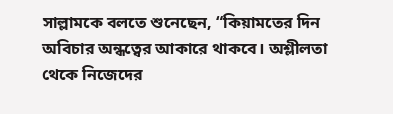সাল্লামকে বলতে শুনেছেন, “কিয়ামতের দিন অবিচার অন্ধত্বের আকারে থাকবে। অশ্লীলতা থেকে নিজেদের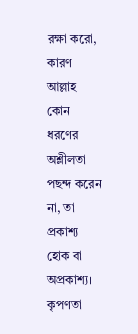রক্ষা করো, কারণ আল্লাহ কোন ধরণের অশ্লীলতা পছন্দ করেন না, তা প্রকাশ্য হোক বা অপ্রকাশ্য। কৃপণতা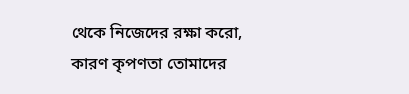থেকে নিজেদের রক্ষা করো, কারণ কৃপণতা তোমাদের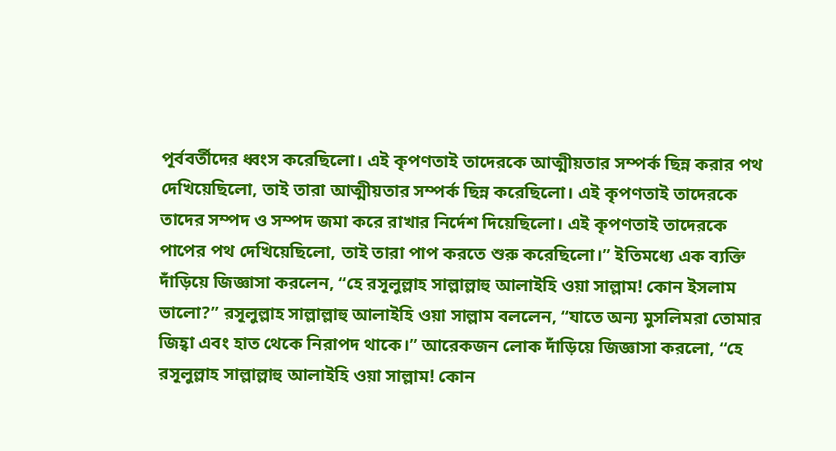পূর্ববর্তীদের ধ্বংস করেছিলো। এই কৃপণতাই তাদেরকে আত্মীয়তার সম্পর্ক ছিন্ন করার পথ দেখিয়েছিলো, তাই তারা আত্মীয়তার সম্পর্ক ছিন্ন করেছিলো। এই কৃপণতাই তাদেরকে তাদের সম্পদ ও সম্পদ জমা করে রাখার নির্দেশ দিয়েছিলো। এই কৃপণতাই তাদেরকে পাপের পথ দেখিয়েছিলো, তাই তারা পাপ করতে শুরু করেছিলো।” ইতিমধ্যে এক ব্যক্তি দাঁড়িয়ে জিজ্ঞাসা করলেন, “হে রসূলুল্লাহ সাল্লাল্লাহু আলাইহি ওয়া সাল্লাম! কোন ইসলাম ভালো?” রসূলুল্লাহ সাল্লাল্লাহু আলাইহি ওয়া সাল্লাম বললেন, “যাতে অন্য মুসলিমরা তোমার জিহ্বা এবং হাত থেকে নিরাপদ থাকে।” আরেকজন লোক দাঁড়িয়ে জিজ্ঞাসা করলো, “হে রসূলুল্লাহ সাল্লাল্লাহু আলাইহি ওয়া সাল্লাম! কোন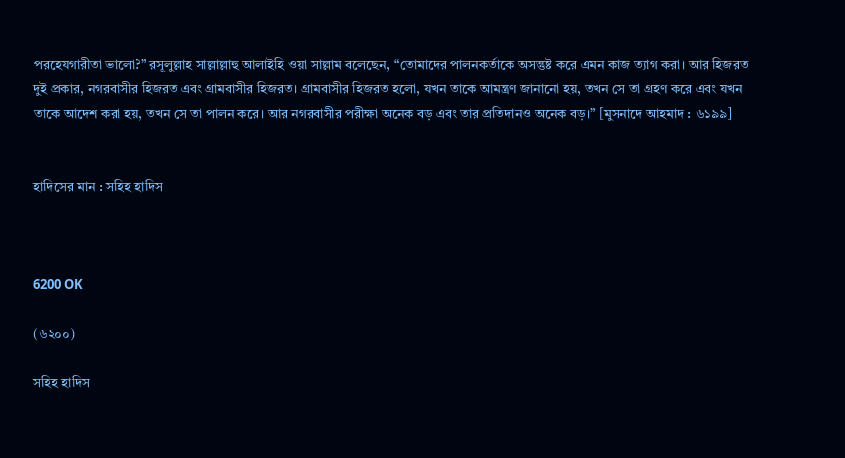পরহেযগারীতা ভালো?” রসূলুল্লাহ সাল্লাল্লাহু আলাইহি ওয়া সাল্লাম বলেছেন, “তোমাদের পালনকর্তাকে অসন্তুষ্ট করে এমন কাজ ত্যাগ করা। আর হিজরত দুই প্রকার, নগরবাসীর হিজরত এবং গ্রামবাসীর হিজরত। গ্রামবাসীর হিজরত হলো, যখন তাকে আমন্ত্রণ জানানো হয়, তখন সে তা গ্রহণ করে এবং যখন তাকে আদেশ করা হয়, তখন সে তা পালন করে। আর নগরবাসীর পরীক্ষা অনেক বড় এবং তার প্রতিদানও অনেক বড়।” [মুসনাদে আহমাদ : ৬১৯৯]


হাদিসের মান : সহিহ হাদিস



6200 OK

(৬২০০)

সহিহ হাদিস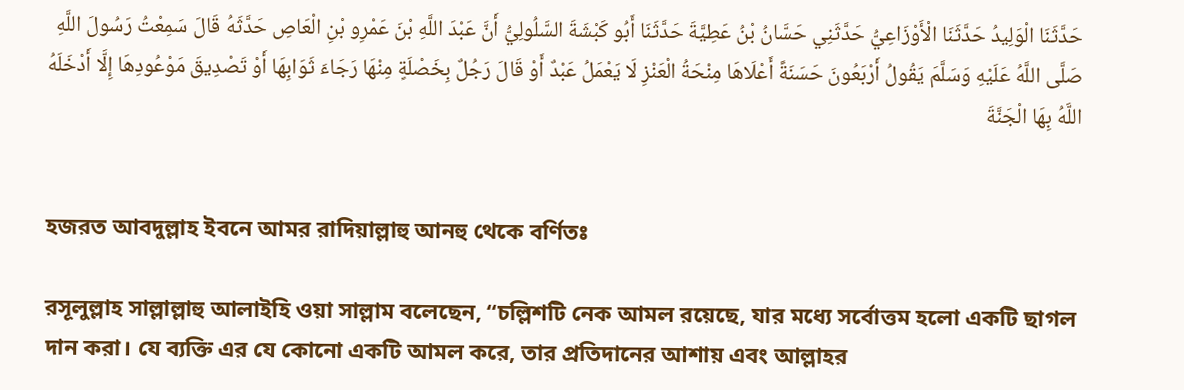حَدَّثَنَا الْوَلِيدُ حَدَّثَنَا الْأَوْزَاعِيُّ حَدَّثَنِي حَسَّانُ بْنُ عَطِيَّةَ حَدَّثَنَا أَبُو كَبْشَةَ السَّلُولِيُّ أَنَّ عَبْدَ اللَّهِ بْنَ عَمْرِو بْنِ الْعَاصِ حَدَّثَهُ قَالَ سَمِعْتُ رَسُولَ اللَّهِ صَلَّى اللَّهُ عَلَيْهِ وَسَلَّمَ يَقُولُ أَرْبَعُونَ حَسَنَةً أَعْلَاهَا مِنْحَةُ الْعَنْزِ لَا يَعْمَلُ عَبْدٌ أَوْ قَالَ رَجُلٌ بِخَصْلَةٍ مِنْهَا رَجَاءَ ثَوَابِهَا أَوْ تَصْدِيقَ مَوْعُودِهَا إِلَّا أَدْخَلَهُ اللَّهُ بِهَا الْجَنَّةَ


হজরত আবদুল্লাহ ইবনে আমর রাদিয়াল্লাহু আনহু থেকে বর্ণিতঃ

রসূলুল্লাহ সাল্লাল্লাহু আলাইহি ওয়া সাল্লাম বলেছেন, “চল্লিশটি নেক আমল রয়েছে, যার মধ্যে সর্বোত্তম হলো একটি ছাগল দান করা। যে ব্যক্তি এর যে কোনো একটি আমল করে, তার প্রতিদানের আশায় এবং আল্লাহর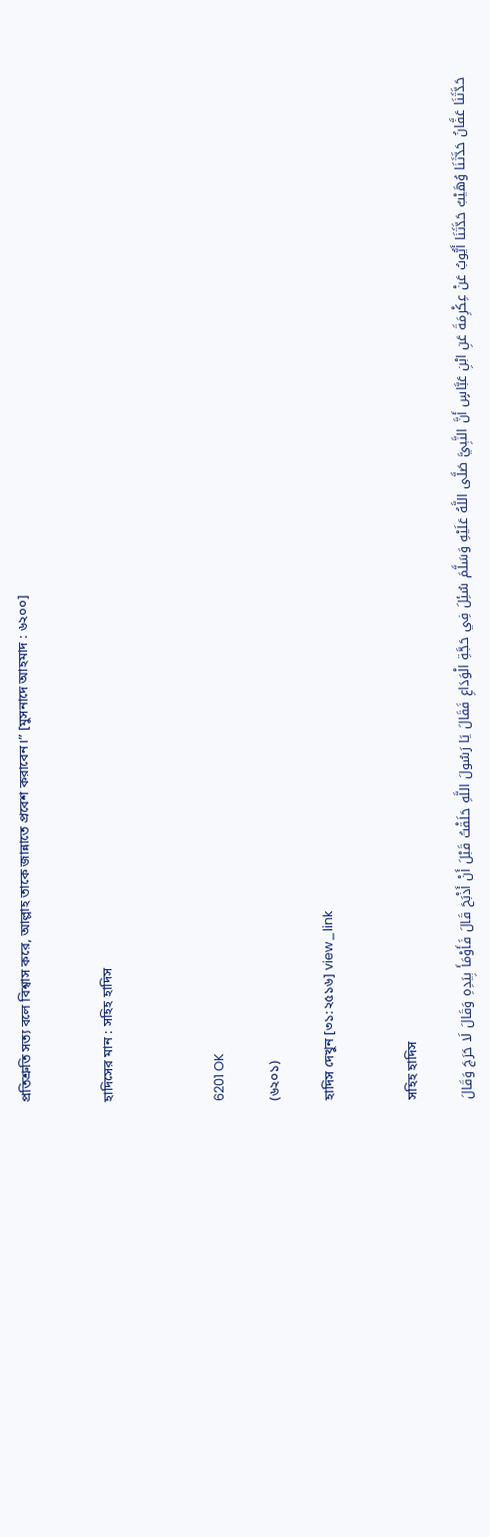প্রতিশ্রুতি সত্য বলে বিশ্বাস করে, আল্লাহ তাকে জান্নাতে প্রবেশ করাবেন।” [মুসনাদে আহমাদ : ৬২০০]


হাদিসের মান : সহিহ হাদিস



6201 OK

(৬২০১)

হাদিস দেখুন [৩১:২৫১৬] view_link


সহিহ হাদিস

حَدَّثَنَا عَفَّانُ حَدَّثَنَا وُهَيْبٌ حَدَّثَنَا أَيُّوبُ عَنْ عِكْرِمَةَ عَنِ ابْنِ عَبَّاسٍ أَنَّ النَّبِيَّ صَلَّى اللَّهُ عَلَيْهِ وَسَلَّمَ سُئِلَ فِي حَجَّةِ الْوَدَاعِ فَقَالَ يَا رَسُولَ اللَّهِ حَلَقْتُ قَبْلَ أَنْ أَذْبَحَ قَالَ فَأَوْمَأَ بِيَدِهِ وَقَالَ لَا حَرَجَ وَقَالَ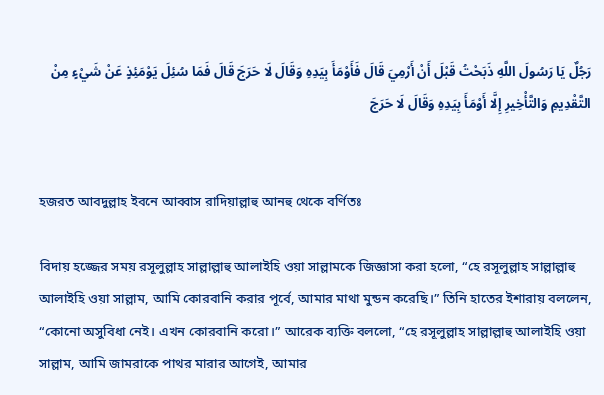رَجُلٌ يَا رَسُولَ اللَّهِ ذَبَحْتُ قَبْلَ أَنْ أَرْمِيَ قَالَ فَأَوْمَأَ بِيَدِهِ وَقَالَ لَا حَرَجَ قَالَ فَمَا سُئِلَ يَوْمَئِذٍ عَنْ شَيْءٍ مِنْ التَّقْدِيمِ وَالتَّأْخِيرِ إِلَّا أَوْمَأَ بِيَدِهِ وَقَالَ لَا حَرَجَ


হজরত আবদুল্লাহ ইবনে আব্বাস রাদিয়াল্লাহু আনহু থেকে বর্ণিতঃ

বিদায় হজ্জের সময় রসূলুল্লাহ সাল্লাল্লাহু আলাইহি ওয়া সাল্লামকে জিজ্ঞাসা করা হলো, “হে রসূলুল্লাহ সাল্লাল্লাহু আলাইহি ওয়া সাল্লাম, আমি কোরবানি করার পূর্বে, আমার মাথা মুন্ডন করেছি।” তিনি হাতের ইশারায় বললেন, “কোনো অসুবিধা নেই। এখন কোরবানি করো।” আরেক ব্যক্তি বললো, “হে রসূলুল্লাহ সাল্লাল্লাহু আলাইহি ওয়া সাল্লাম, আমি জামরাকে পাথর মারার আগেই, আমার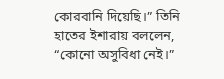কোরবানি দিয়েছি।” তিনি হাতের ইশারায় বললেন, “কোনো অসুবিধা নেই।”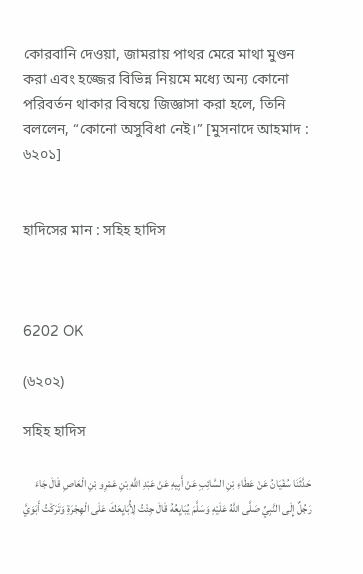কোরবানি দেওয়া, জামরায় পাথর মেরে মাথা মুণ্ডন করা এবং হজ্জের বিভিন্ন নিয়মে মধ্যে অন্য কোনো পরিবর্তন থাকার বিষয়ে জিজ্ঞাসা করা হলে, তিনি বললেন, “কোনো অসুবিধা নেই।” [মুসনাদে আহমাদ : ৬২০১]


হাদিসের মান : সহিহ হাদিস



6202 OK

(৬২০২)

সহিহ হাদিস

حَدَّثَنَا سُفْيَانُ عَنْ عَطَاءِ بْنِ السَّائِبِ عَنْ أَبِيهِ عَنْ عَبْدِ اللَّهِ بْنِ عَمْرِو بْنِ الْعَاصِ قَالَ جَاءَ رَجُلٌ إِلَى النَّبِيِّ صَلَّى اللَّهُ عَلَيْهِ وَسَلَّمَ يُبَايِعُهُ قَالَ جِئْتُ لِأُبَايِعَكَ عَلَى الْهِجْرَةِ وَتَرَكْتُ أَبَوَيَّ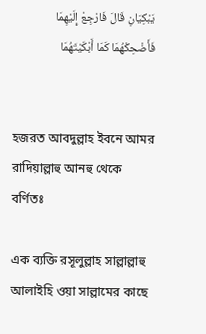يَبْكِيَانِ قَالَ فَارْجِعْ إِلَيْهِمَا فَأَضْحِكْهُمَا كَمَا أَبْكَيْتَهُمَا


হজরত আবদুল্লাহ ইবনে আমর রাদিয়াল্লাহু আনহু থেকে বর্ণিতঃ

এক ব্যক্তি রসূলুল্লাহ সাল্লাল্লাহু আলাইহি ওয়া সাল্লামের কাছে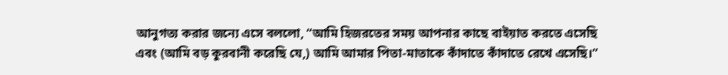আনুগত্য করার জন্যে এসে বললো, “আমি হিজরতের সময় আপনার কাছে বাইয়াত করতে এসেছি এবং (আমি বড় কুরবানী করেছি যে,) আমি আমার পিতা-মাতাকে কাঁদাতে কাঁদাতে রেখে এসেছি।”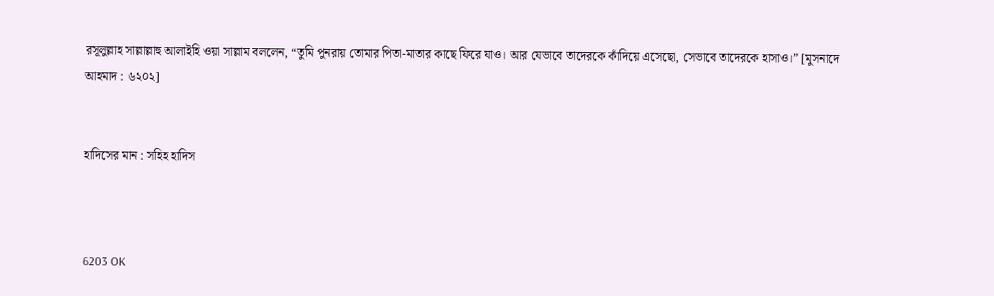রসূলুল্লাহ সাল্লাল্লাহু আলাইহি ওয়া সাল্লাম বললেন, “তুমি পুনরায় তোমার পিতা-মাতার কাছে ফিরে যাও। আর যেভাবে তাদেরকে কাঁদিয়ে এসেছো, সেভাবে তাদেরকে হাসাও।” [মুসনাদে আহমাদ : ৬২০২]


হাদিসের মান : সহিহ হাদিস



6203 OK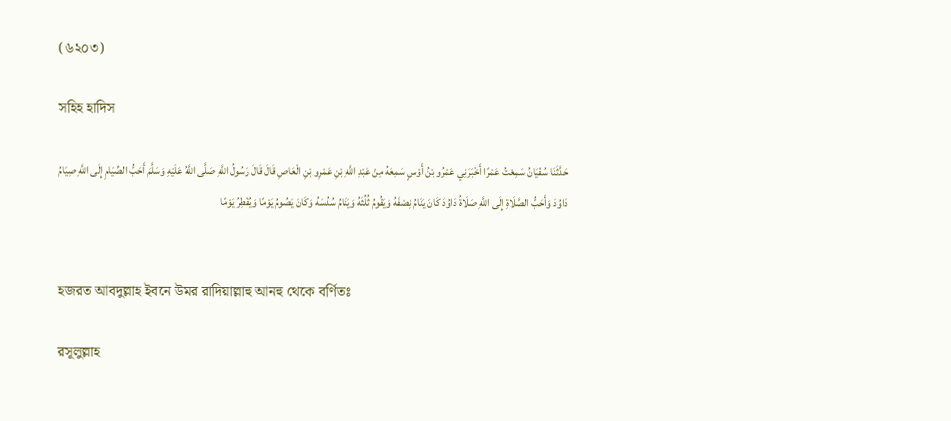(৬২০৩)

সহিহ হাদিস

حَدَّثَنَا سُفْيَانُ سَمِعْتُ عَمْرًا أَخْبَرَنِي عَمْرُو بْنُ أَوْسٍ سَمِعَهُ مِنْ عَبْدِ اللَّهِ بْنِ عَمْرِو بْنِ الْعَاصِ قَالَ قَالَ رَسُولُ اللَّهِ صَلَّى اللَّهُ عَلَيْهِ وَسَلَّمَ أَحَبُّ الصِّيَامِ إِلَى اللَّهِ صِيَامُ دَاوُدَ وَأَحَبُّ الصَّلَاةِ إِلَى اللَّهِ صَلَاةُ دَاوُدَ كَانَ يَنَامُ نِصْفَهُ وَيَقُومُ ثُلُثَهُ وَيَنَامُ سُدُسَهُ وَكَانَ يَصُومُ يَوْمًا وَيُفْطِرُ يَوْمًا


হজরত আবদুল্লাহ ইবনে উমর রাদিয়াল্লাহু আনহু থেকে বর্ণিতঃ

রসূলুল্লাহ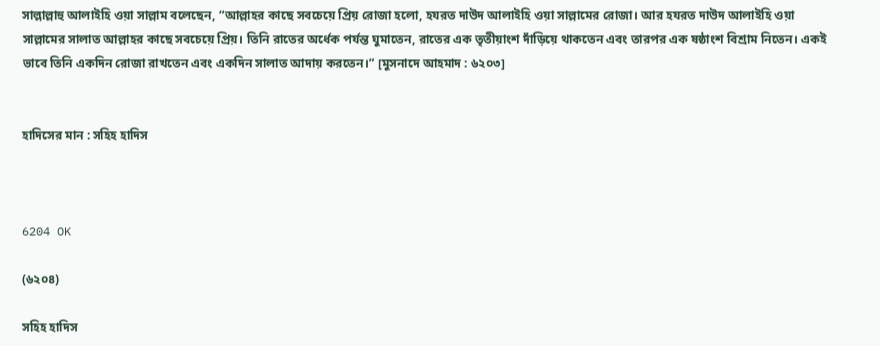সাল্লাল্লাহু আলাইহি ওয়া সাল্লাম বলেছেন, “আল্লাহর কাছে সবচেয়ে প্রিয় রোজা হলো, হযরত দাউদ আলাইহি ওয়া সাল্লামের রোজা। আর হযরত দাউদ আলাইহি ওয়া সাল্লামের সালাত আল্লাহর কাছে সবচেয়ে প্রিয়। তিনি রাতের অর্ধেক পর্যন্ত ঘুমাতেন, রাতের এক তৃতীয়াংশ দাঁড়িয়ে থাকতেন এবং তারপর এক ষষ্ঠাংশ বিশ্রাম নিতেন। একই ভাবে তিনি একদিন রোজা রাখতেন এবং একদিন সালাত আদায় করতেন।” [মুসনাদে আহমাদ : ৬২০৩]


হাদিসের মান : সহিহ হাদিস



6204 OK

(৬২০৪)

সহিহ হাদিস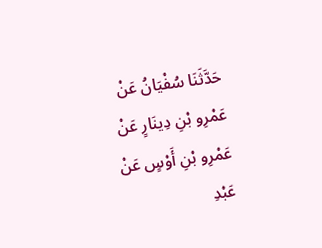حَدَّثَنَا سُفْيَانُ عَنْ عَمْرِو بْنِ دِينَارٍ عَنْ عَمْرِو بْنِ أَوْسٍ عَنْ عَبْدِ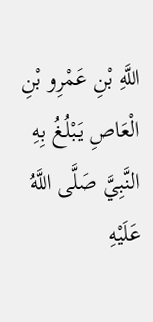اللَّهِ بْنِ عَمْرِو بْنِ الْعَاصِ يَبْلُغُ بِهِ النَّبِيَّ صَلَّى اللَّهُ عَلَيْهِ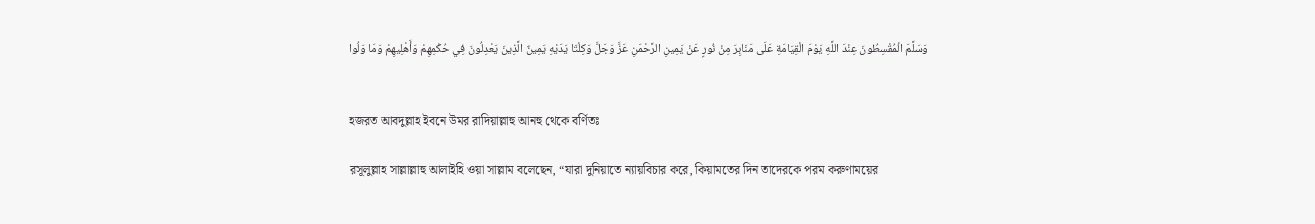وَسَلَّمَ الْمُقْسِطُونَ عِنْدَ اللَّهِ يَوْمَ الْقِيَامَةِ عَلَى مَنَابِرَ مِنْ نُورٍ عَنْ يَمِينِ الرَّحْمَنِ عَزَّ وَجَلَّ وَكِلْتَا يَدَيْهِ يَمِينٌ الَّذِينَ يَعْدِلُونَ فِي حُكْمِهِمْ وَأَهْلِيهِمْ وَمَا وَلُوا


হজরত আবদুল্লাহ ইবনে উমর রাদিয়াল্লাহু আনহু থেকে বর্ণিতঃ

রসূলুল্লাহ সাল্লাল্লাহু আলাইহি ওয়া সাল্লাম বলেছেন, “যারা দুনিয়াতে ন্যায়বিচার করে, কিয়ামতের দিন তাদেরকে পরম করুণাময়ের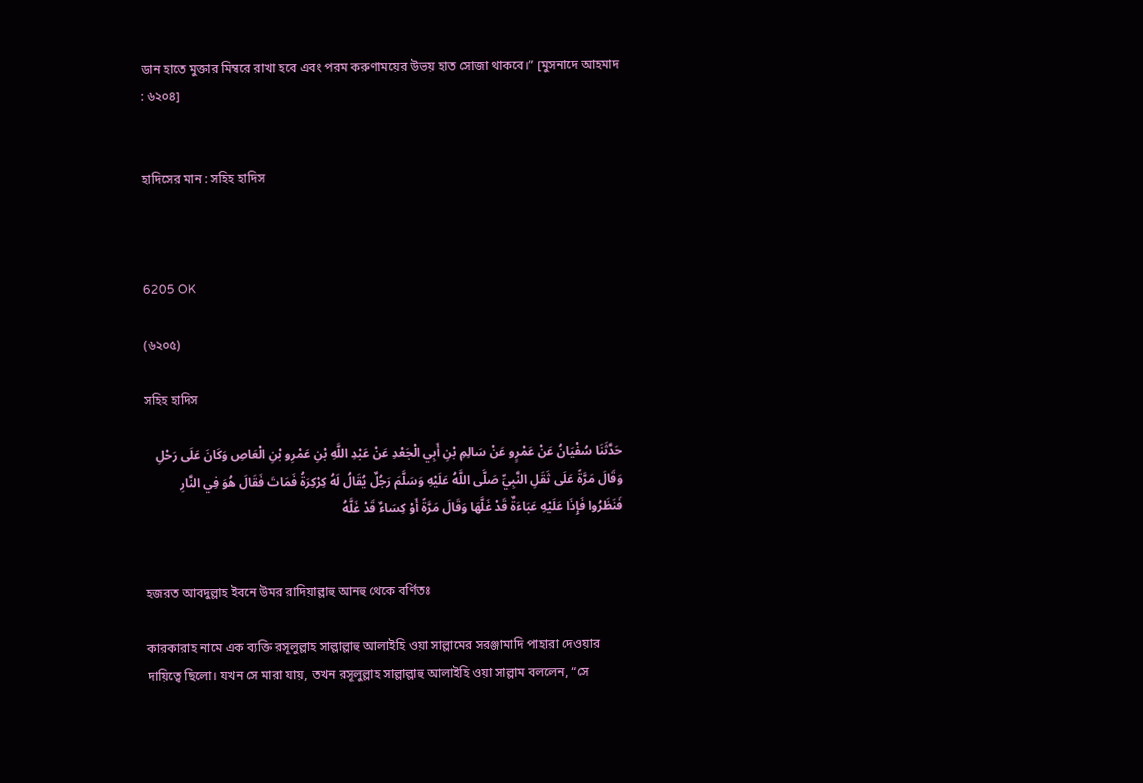ডান হাতে মুক্তার মিম্বরে রাখা হবে এবং পরম করুণাময়ের উভয় হাত সোজা থাকবে।” [মুসনাদে আহমাদ : ৬২০৪]


হাদিসের মান : সহিহ হাদিস



6205 OK

(৬২০৫)

সহিহ হাদিস

حَدَّثَنَا سُفْيَانُ عَنْ عَمْرٍو عَنْ سَالِمِ بْنِ أَبِي الْجَعْدِ عَنْ عَبْدِ اللَّهِ بْنِ عَمْرِو بْنِ الْعَاصِ وَكَانَ عَلَى رَحْلِ وَقَالَ مَرَّةً عَلَى ثَقَلِ النَّبِيِّ صَلَّى اللَّهُ عَلَيْهِ وَسَلَّمَ رَجُلٌ يُقَالُ لَهُ كِرْكِرَةُ فَمَاتَ فَقَالَ هُوَ فِي النَّارِ فَنَظَرُوا فَإِذَا عَلَيْهِ عَبَاءَةٌ قَدْ غَلَّهَا وَقَالَ مَرَّةً أَوْ كِسَاءٌ قَدْ غَلَّهُ


হজরত আবদুল্লাহ ইবনে উমর রাদিয়াল্লাহু আনহু থেকে বর্ণিতঃ

কারকারাহ নামে এক ব্যক্তি রসূলুল্লাহ সাল্লাল্লাহু আলাইহি ওয়া সাল্লামের সরঞ্জামাদি পাহারা দেওয়ার দায়িত্বে ছিলো। যখন সে মারা যায়, তখন রসূলুল্লাহ সাল্লাল্লাহু আলাইহি ওয়া সাল্লাম বললেন, “সে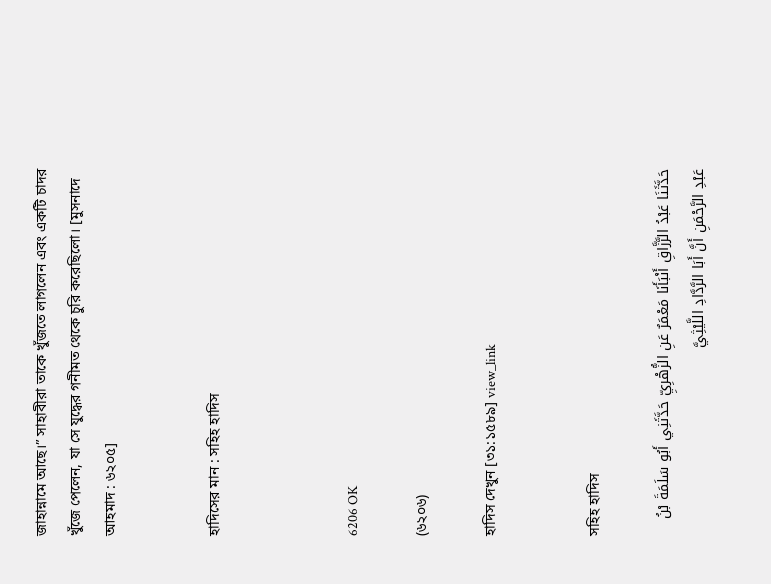জাহান্নামে আছে।” সাহাবীরা তাকে খুঁজতে লাগলেন এবং একটি চাদর খুঁজে পেলেন, যা সে যুদ্ধের গনীমত থেকে চুরি করেছিলো। [মুসনাদে আহমাদ : ৬২০৫]


হাদিসের মান : সহিহ হাদিস



6206 OK

(৬২০৬)

হাদিস দেখুন [৩১:১৫৮৯] view_link


সহিহ হাদিস

حَدَّثَنَا عَبْدُ الرَّزَّاقِ أَنْبَأَنَا مَعْمَرٌ عَنِ الزُّهْرِيِّ حَدَّثَنِي أَبُو سَلَمَةَ بْنُ عَبْدِ الرَّحْمَنِ أَنَّ أَبَا الرَّدَّادِ اللَّيْثِيَّ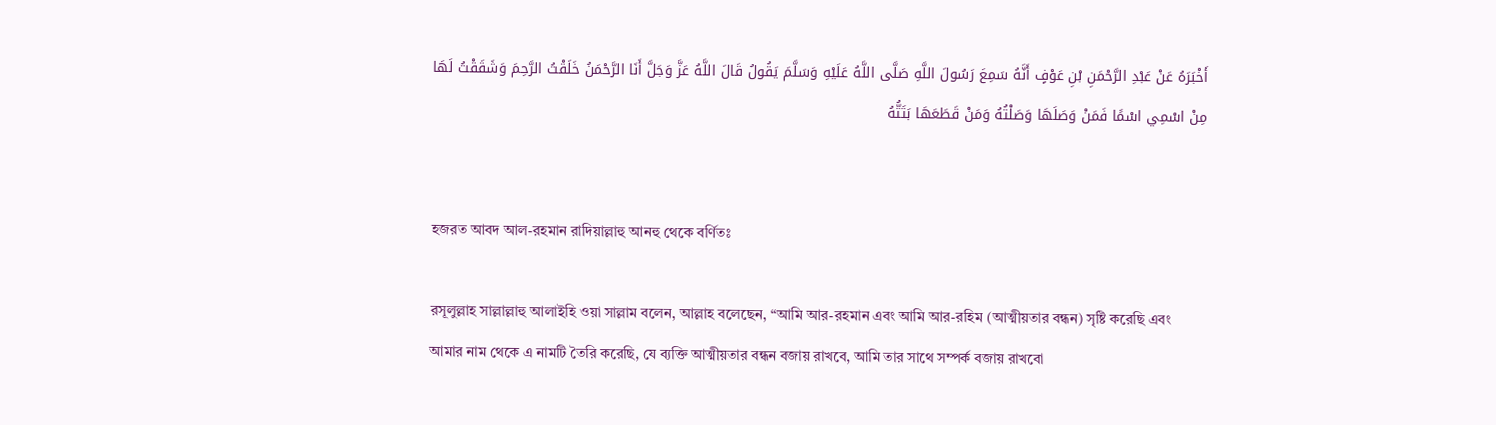أَخْبَرَهُ عَنْ عَبْدِ الرَّحْمَنِ بْنِ عَوْفٍ أَنَّهُ سَمِعَ رَسُولَ اللَّهِ صَلَّى اللَّهُ عَلَيْهِ وَسَلَّمَ يَقُولُ قَالَ اللَّهُ عَزَّ وَجَلَّ أَنَا الرَّحْمَنُ خَلَقْتُ الرَّحِمَ وَشَقَقْتُ لَهَا مِنْ اسْمِي اسْمًا فَمَنْ وَصَلَهَا وَصَلْتُهُ وَمَنْ قَطَعَهَا بَتَتُّهُ


হজরত আবদ আল-রহমান রাদিয়াল্লাহু আনহু থেকে বর্ণিতঃ

রসূলুল্লাহ সাল্লাল্লাহু আলাইহি ওয়া সাল্লাম বলেন, আল্লাহ বলেছেন, “আমি আর-রহমান এবং আমি আর-রহিম (আত্মীয়তার বন্ধন) সৃষ্টি করেছি এবং আমার নাম থেকে এ নামটি তৈরি করেছি, যে ব্যক্তি আত্মীয়তার বন্ধন বজায় রাখবে, আমি তার সাথে সম্পর্ক বজায় রাখবো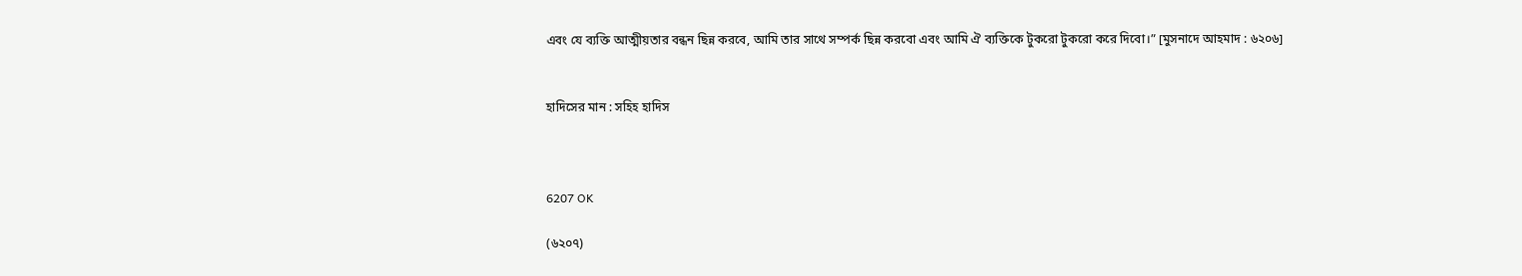এবং যে ব্যক্তি আত্মীয়তার বন্ধন ছিন্ন করবে, আমি তার সাথে সম্পর্ক ছিন্ন করবো এবং আমি ঐ ব্যক্তিকে টুকরো টুকরো করে দিবো।” [মুসনাদে আহমাদ : ৬২০৬]


হাদিসের মান : সহিহ হাদিস



6207 OK

(৬২০৭)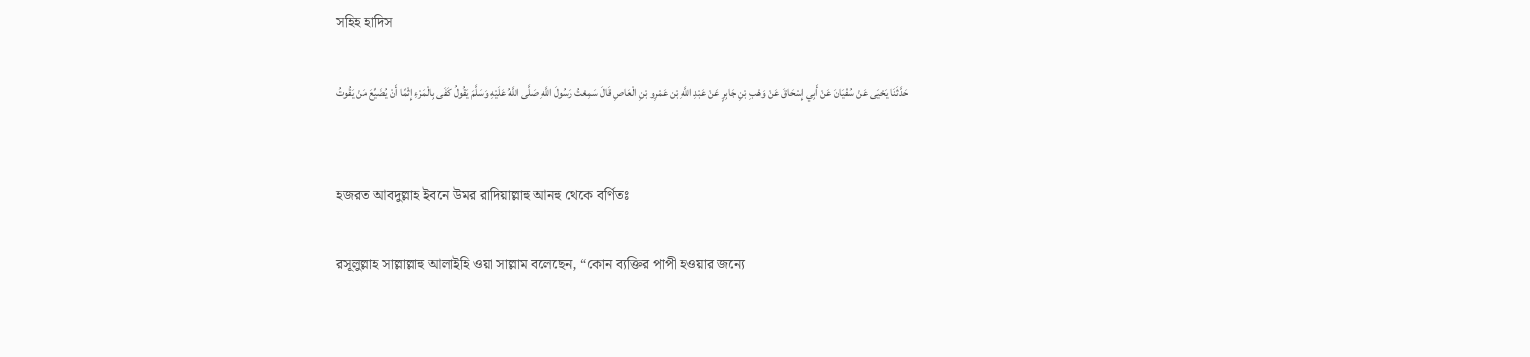সহিহ হাদিস

حَدَّثَنَا يَحْيَى عَنْ سُفْيَانَ عَنْ أَبِي إِسْحَاقَ عَنْ وَهْبِ بْنِ جَابِرٍ عَنْ عَبْدِ اللَّهِ بْن عَمْرِو بْنِ الْعَاصِ قَالَ سَمِعْتُ رَسُولَ اللَّهِ صَلَّى اللَّهُ عَلَيْهِ وَسَلَّمَ يَقُولُ كَفَى بِالْمَرْءِ إِثْمًا أَنْ يُضَيِّعَ مَنْ يَقُوتُ


হজরত আবদুল্লাহ ইবনে উমর রাদিয়াল্লাহু আনহু থেকে বর্ণিতঃ

রসূলুল্লাহ সাল্লাল্লাহু আলাইহি ওয়া সাল্লাম বলেছেন, “কোন ব্যক্তির পাপী হওয়ার জন্যে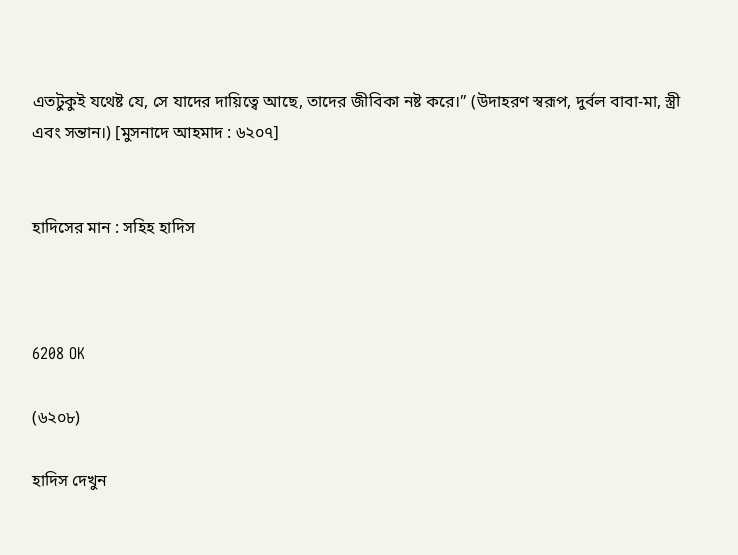এতটুকুই যথেষ্ট যে, সে যাদের দায়িত্বে আছে, তাদের জীবিকা নষ্ট করে।” (উদাহরণ স্বরূপ, দুর্বল বাবা-মা, স্ত্রী এবং সন্তান।) [মুসনাদে আহমাদ : ৬২০৭]


হাদিসের মান : সহিহ হাদিস



6208 OK

(৬২০৮)

হাদিস দেখুন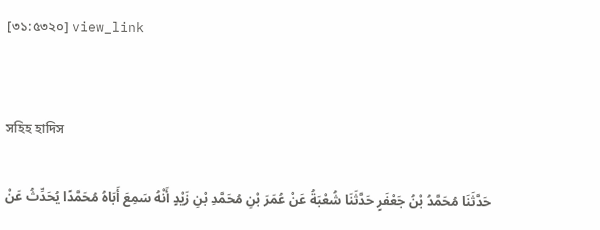[৩১:৫৩২০] view_link


সহিহ হাদিস

حَدَّثَنَا مُحَمَّدُ بْنُ جَعْفَرٍ حَدَّثَنَا شُعْبَةُ عَنْ عُمَرَ بْنِ مُحَمَّدِ بْنِ زَيْدٍ أَنْهُ سَمِعَ أَبَاهُ مُحَمَّدًا يُحَدِّثُ عَنْ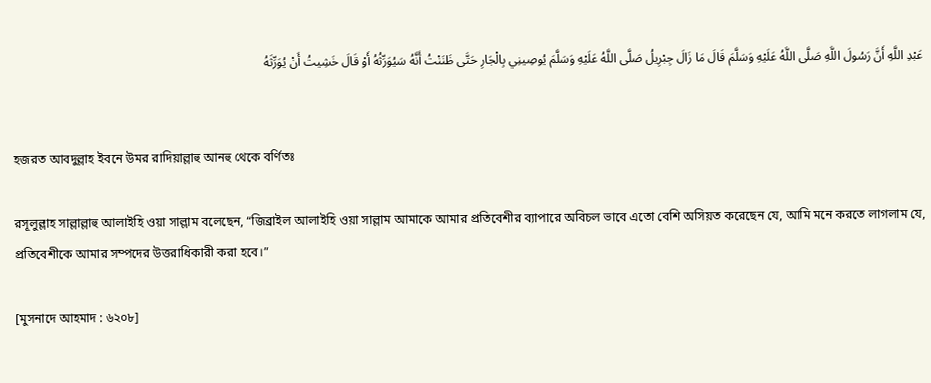عَبْدِ اللَّهِ أَنَّ رَسُولَ اللَّهِ صَلَّى اللَّهُ عَلَيْهِ وَسَلَّمَ قَالَ مَا زَالَ جِبْرِيلُ صَلَّى اللَّهُ عَلَيْهِ وَسَلَّمَ يُوصِينِي بِالْجَارِ حَتَّى ظَنَنْتُ أَنَّهُ سَيُوَرِّثُهُ أَوْ قَالَ خَشِيتُ أَنْ يُوَرِّثَهُ


হজরত আবদুল্লাহ ইবনে উমর রাদিয়াল্লাহু আনহু থেকে বর্ণিতঃ

রসূলুল্লাহ সাল্লাল্লাহু আলাইহি ওয়া সাল্লাম বলেছেন, “জিব্রাইল আলাইহি ওয়া সাল্লাম আমাকে আমার প্রতিবেশীর ব্যাপারে অবিচল ভাবে এতো বেশি অসিয়ত করেছেন যে, আমি মনে করতে লাগলাম যে, প্রতিবেশীকে আমার সম্পদের উত্তরাধিকারী করা হবে।”

[মুসনাদে আহমাদ : ৬২০৮]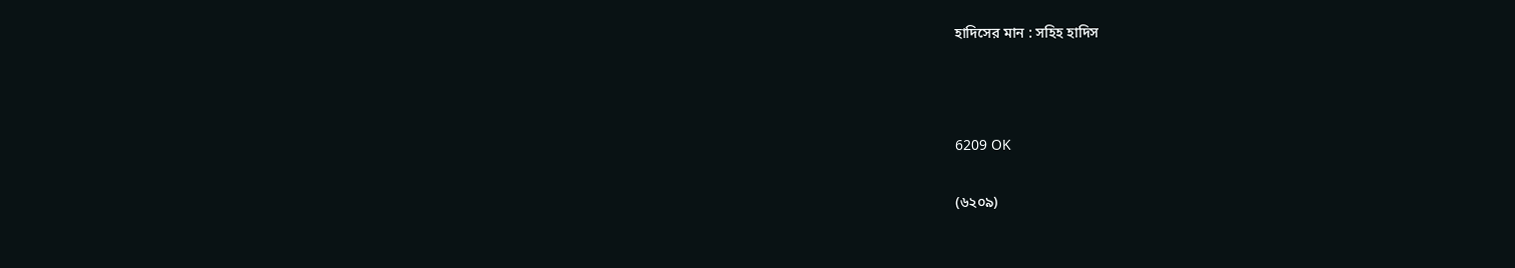হাদিসের মান : সহিহ হাদিস



6209 OK

(৬২০৯)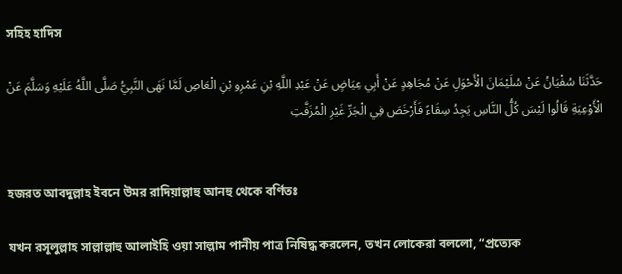সহিহ হাদিস

حَدَّثَنَا سُفْيَانُ عَنْ سُلَيْمَانَ الْأَحْوَلِ عَنْ مُجَاهِدٍ عَنْ أَبِي عِيَاضٍ عَنْ عَبْدِ اللَّهِ بْنِ عَمْرِو بْنِ الْعَاصِ لَمَّا نَهَى النَّبِيُّ صَلَّى اللَّهُ عَلَيْهِ وَسَلَّمَ عَنْ الْأَوْعِيَةِ قَالُوا لَيْسَ كُلُّ النَّاسِ يَجِدُ سِقَاءً فَأَرْخَصَ فِي الْجَرِّ غَيْرِ الْمُزَفَّتِ


হজরত আবদুল্লাহ ইবনে উমর রাদিয়াল্লাহু আনহু থেকে বর্ণিতঃ

যখন রসূলুল্লাহ সাল্লাল্লাহু আলাইহি ওয়া সাল্লাম পানীয় পাত্র নিষিদ্ধ করলেন, তখন লোকেরা বললো, “প্রত্যেক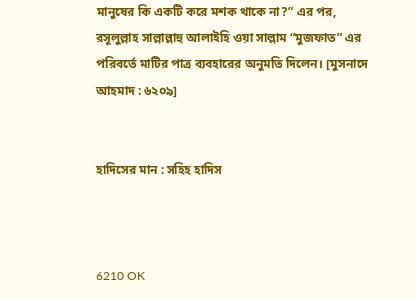মানুষের কি একটি করে মশক থাকে না?” এর পর, রসূলুল্লাহ সাল্লাল্লাহু আলাইহি ওয়া সাল্লাম “মুজফাত” এর পরিবর্তে মাটির পাত্র ব্যবহারের অনুমতি দিলেন। [মুসনাদে আহমাদ : ৬২০৯]


হাদিসের মান : সহিহ হাদিস



6210 OK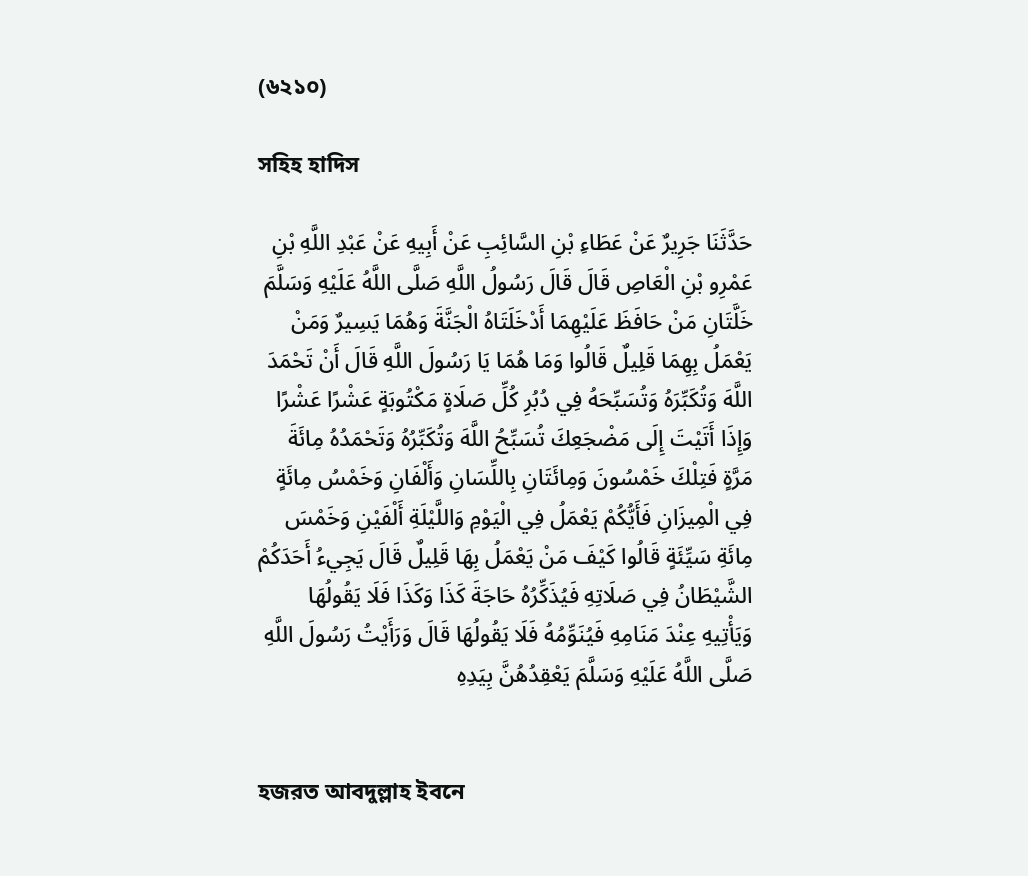(৬২১০)

সহিহ হাদিস

حَدَّثَنَا جَرِيرٌ عَنْ عَطَاءِ بْنِ السَّائِبِ عَنْ أَبِيهِ عَنْ عَبْدِ اللَّهِ بْنِ عَمْرِو بْنِ الْعَاصِ قَالَ قَالَ رَسُولُ اللَّهِ صَلَّى اللَّهُ عَلَيْهِ وَسَلَّمَ خَلَّتَانِ مَنْ حَافَظَ عَلَيْهِمَا أَدْخَلَتَاهُ الْجَنَّةَ وَهُمَا يَسِيرٌ وَمَنْ يَعْمَلُ بِهِمَا قَلِيلٌ قَالُوا وَمَا هُمَا يَا رَسُولَ اللَّهِ قَالَ أَنْ تَحْمَدَ اللَّهَ وَتُكَبِّرَهُ وَتُسَبِّحَهُ فِي دُبُرِ كُلِّ صَلَاةٍ مَكْتُوبَةٍ عَشْرًا عَشْرًا وَإِذَا أَتَيْتَ إِلَى مَضْجَعِكَ تُسَبِّحُ اللَّهَ وَتُكَبِّرُهُ وَتَحْمَدُهُ مِائَةَ مَرَّةٍ فَتِلْكَ خَمْسُونَ وَمِائَتَانِ بِاللِّسَانِ وَأَلْفَانِ وَخَمْسُ مِائَةٍ فِي الْمِيزَانِ فَأَيُّكُمْ يَعْمَلُ فِي الْيَوْمِ وَاللَّيْلَةِ أَلْفَيْنِ وَخَمْسَ مِائَةِ سَيِّئَةٍ قَالُوا كَيْفَ مَنْ يَعْمَلُ بِهَا قَلِيلٌ قَالَ يَجِيءُ أَحَدَكُمْ الشَّيْطَانُ فِي صَلَاتِهِ فَيُذَكِّرُهُ حَاجَةَ كَذَا وَكَذَا فَلَا يَقُولُهَا وَيَأْتِيهِ عِنْدَ مَنَامِهِ فَيُنَوِّمُهُ فَلَا يَقُولُهَا قَالَ وَرَأَيْتُ رَسُولَ اللَّهِ صَلَّى اللَّهُ عَلَيْهِ وَسَلَّمَ يَعْقِدُهُنَّ بِيَدِهِ


হজরত আবদুল্লাহ ইবনে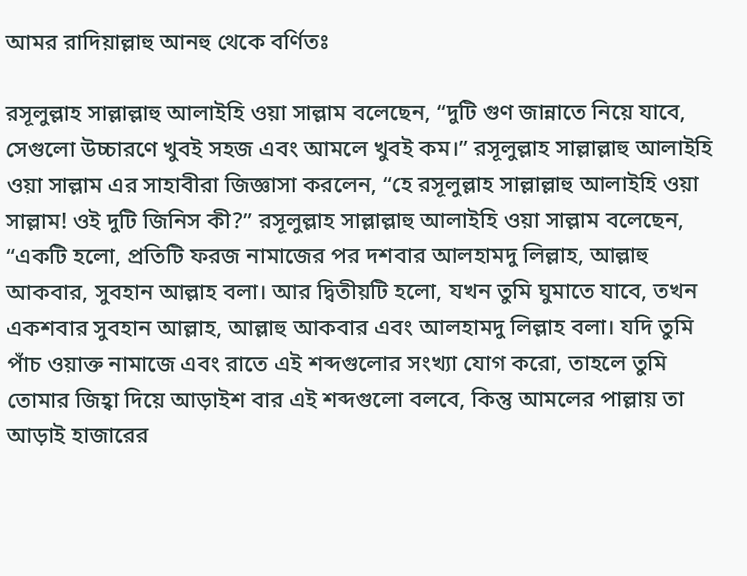আমর রাদিয়াল্লাহু আনহু থেকে বর্ণিতঃ

রসূলুল্লাহ সাল্লাল্লাহু আলাইহি ওয়া সাল্লাম বলেছেন, “দুটি গুণ জান্নাতে নিয়ে যাবে, সেগুলো উচ্চারণে খুবই সহজ এবং আমলে খুবই কম।” রসূলুল্লাহ সাল্লাল্লাহু আলাইহি ওয়া সাল্লাম এর সাহাবীরা জিজ্ঞাসা করলেন, “হে রসূলুল্লাহ সাল্লাল্লাহু আলাইহি ওয়া সাল্লাম! ওই দুটি জিনিস কী?” রসূলুল্লাহ সাল্লাল্লাহু আলাইহি ওয়া সাল্লাম বলেছেন, “একটি হলো, প্রতিটি ফরজ নামাজের পর দশবার আলহামদু লিল্লাহ, আল্লাহু আকবার, সুবহান আল্লাহ বলা। আর দ্বিতীয়টি হলো, যখন তুমি ঘুমাতে যাবে, তখন একশবার সুবহান আল্লাহ, আল্লাহু আকবার এবং আলহামদু লিল্লাহ বলা। যদি তুমি পাঁচ ওয়াক্ত নামাজে এবং রাতে এই শব্দগুলোর সংখ্যা যোগ করো, তাহলে তুমি তোমার জিহ্বা দিয়ে আড়াইশ বার এই শব্দগুলো বলবে, কিন্তু আমলের পাল্লায় তা আড়াই হাজারের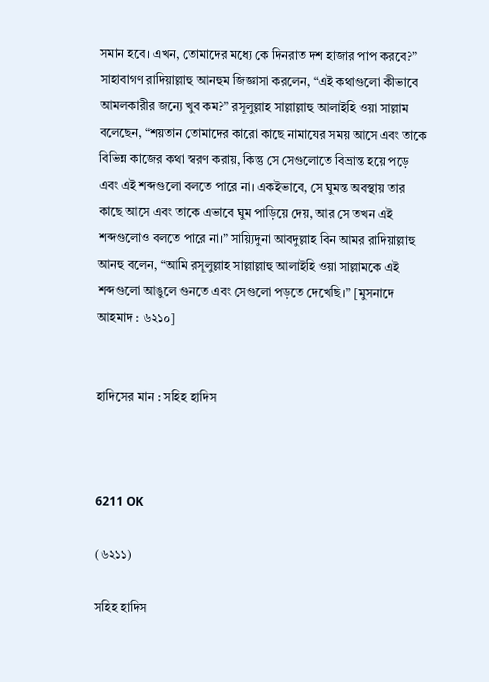সমান হবে। এখন, তোমাদের মধ্যে কে দিনরাত দশ হাজার পাপ করবে?” সাহাবাগণ রাদিয়াল্লাহু আনহুম জিজ্ঞাসা করলেন, “এই কথাগুলো কীভাবে আমলকারীর জন্যে খুব কম?” রসূলুল্লাহ সাল্লাল্লাহু আলাইহি ওয়া সাল্লাম বলেছেন, “শয়তান তোমাদের কারো কাছে নামাযের সময় আসে এবং তাকে বিভিন্ন কাজের কথা স্বরণ করায়, কিন্তু সে সেগুলোতে বিভ্রান্ত হয়ে পড়ে এবং এই শব্দগুলো বলতে পারে না। একইভাবে, সে ঘুমন্ত অবস্থায় তার কাছে আসে এবং তাকে এভাবে ঘুম পাড়িয়ে দেয়, আর সে তখন এই শব্দগুলোও বলতে পারে না।” সায়্যিদুনা আবদুল্লাহ বিন আমর রাদিয়াল্লাহু আনহু বলেন, “আমি রসূলুল্লাহ সাল্লাল্লাহু আলাইহি ওয়া সাল্লামকে এই শব্দগুলো আঙুলে গুনতে এবং সেগুলো পড়তে দেখেছি।” [মুসনাদে আহমাদ : ৬২১০]


হাদিসের মান : সহিহ হাদিস



6211 OK

(৬২১১)

সহিহ হাদিস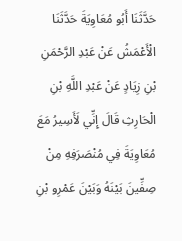حَدَّثَنَا أَبُو مُعَاوِيَةَ حَدَّثَنَا الْأَعْمَشُ عَنْ عَبْدِ الرَّحْمَنِ بْنِ زِيَادٍ عَنْ عَبْدِ اللَّهِ بْنِ الْحَارِثِ قَالَ إِنِّي لَأَسِيرُ مَعَ مُعَاوِيَةَ فِي مُنْصَرَفِهِ مِنْ صِفِّينَ بَيْنَهُ وَبَيْنَ عَمْرِو بْنِ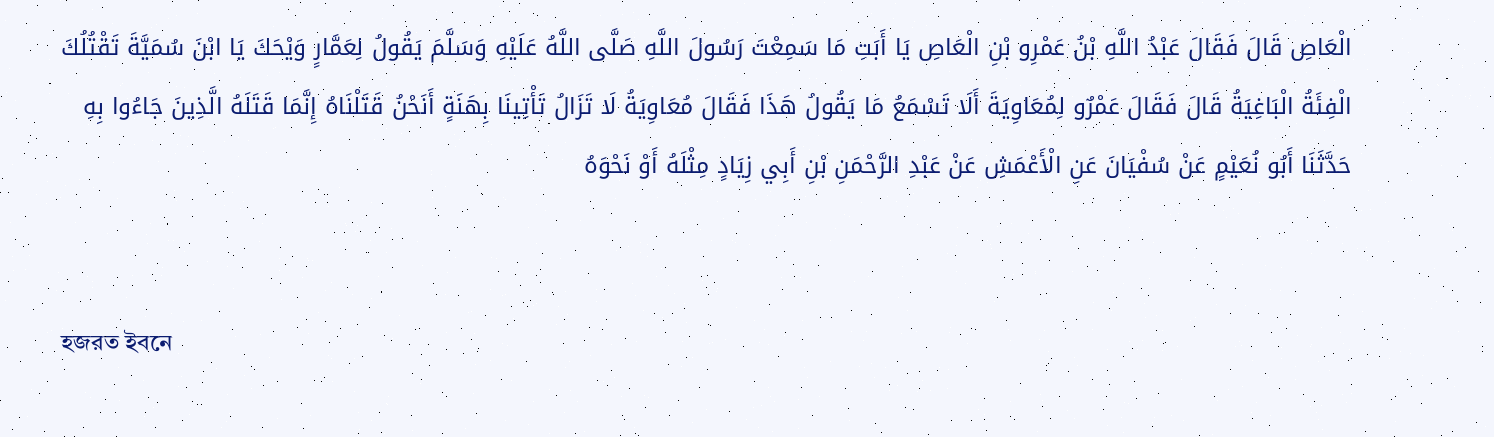الْعَاصِ قَالَ فَقَالَ عَبْدُ اللَّهِ بْنُ عَمْرِو بْنِ الْعَاصِ يَا أَبَتِ مَا سَمِعْتَ رَسُولَ اللَّهِ صَلَّى اللَّهُ عَلَيْهِ وَسَلَّمَ يَقُولُ لِعَمَّارٍ وَيْحَكَ يَا ابْنَ سُمَيَّةَ تَقْتُلُكَ الْفِئَةُ الْبَاغِيَةُ قَالَ فَقَالَ عَمْرٌو لِمُعَاوِيَةَ أَلَا تَسْمَعُ مَا يَقُولُ هَذَا فَقَالَ مُعَاوِيَةُ لَا تَزَالُ تَأْتِينَا بِهَنَةٍ أَنَحْنُ قَتَلْنَاهُ إِنَّمَا قَتَلَهُ الَّذِينَ جَاءُوا بِهِ حَدَّثَنَا أَبُو نُعَيْمٍ عَنْ سُفْيَانَ عَنِ الْأَعْمَشِ عَنْ عَبْدِ الرَّحْمَنِ بْنِ أَبِي زِيَادٍ مِثْلَهُ أَوْ نَحْوَهُ


হজরত ইবনে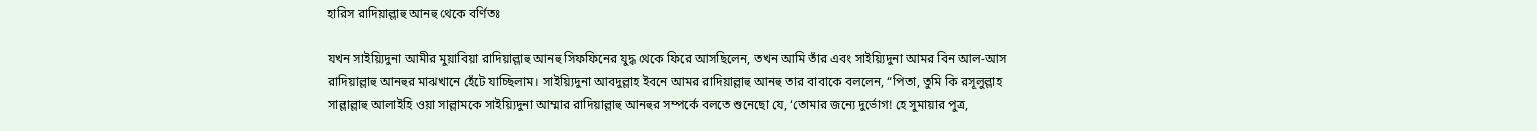হারিস রাদিয়াল্লাহু আনহু থেকে বর্ণিতঃ

যখন সাইয়্যিদুনা আমীর মুয়াবিয়া রাদিয়াল্লাহু আনহু সিফফিনের যুদ্ধ থেকে ফিরে আসছিলেন, তখন আমি তাঁর এবং সাইয়্যিদুনা আমর বিন আল-আস রাদিয়াল্লাহু আনহুর মাঝখানে হেঁটে যাচ্ছিলাম। সাইয়্যিদুনা আবদুল্লাহ ইবনে আমর রাদিয়াল্লাহু আনহু তার বাবাকে বললেন, “পিতা, তুমি কি রসূলুল্লাহ সাল্লাল্লাহু আলাইহি ওয়া সাল্লামকে সাইয়্যিদুনা আম্মার রাদিয়াল্লাহু আনহুর সম্পর্কে বলতে শুনেছো যে, ‘তোমার জন্যে দুর্ভোগ! হে সুমায়ার পুত্র,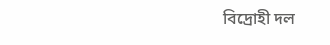বিদ্রোহী দল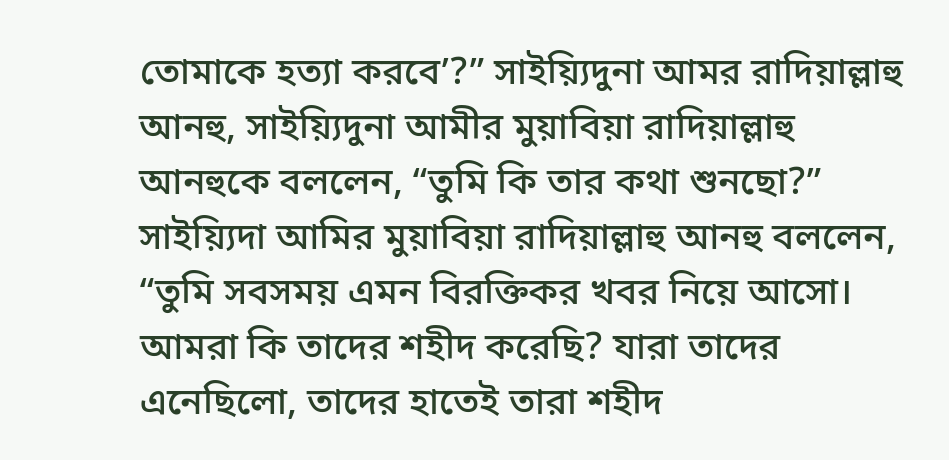তোমাকে হত্যা করবে’?” সাইয়্যিদুনা আমর রাদিয়াল্লাহু আনহু, সাইয়্যিদুনা আমীর মুয়াবিয়া রাদিয়াল্লাহু আনহুকে বললেন, “তুমি কি তার কথা শুনছো?” সাইয়্যিদা আমির মুয়াবিয়া রাদিয়াল্লাহু আনহু বললেন, “তুমি সবসময় এমন বিরক্তিকর খবর নিয়ে আসো। আমরা কি তাদের শহীদ করেছি? যারা তাদের এনেছিলো, তাদের হাতেই তারা শহীদ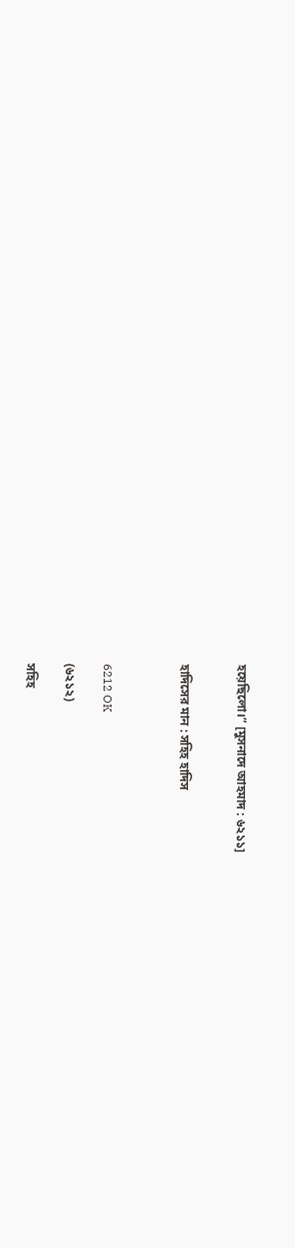হয়েছিলো।” [মুসনাদে আহমাদ : ৬২১১]


হাদিসের মান : সহিহ হাদিস



6212 OK

(৬২১২)

সহিহ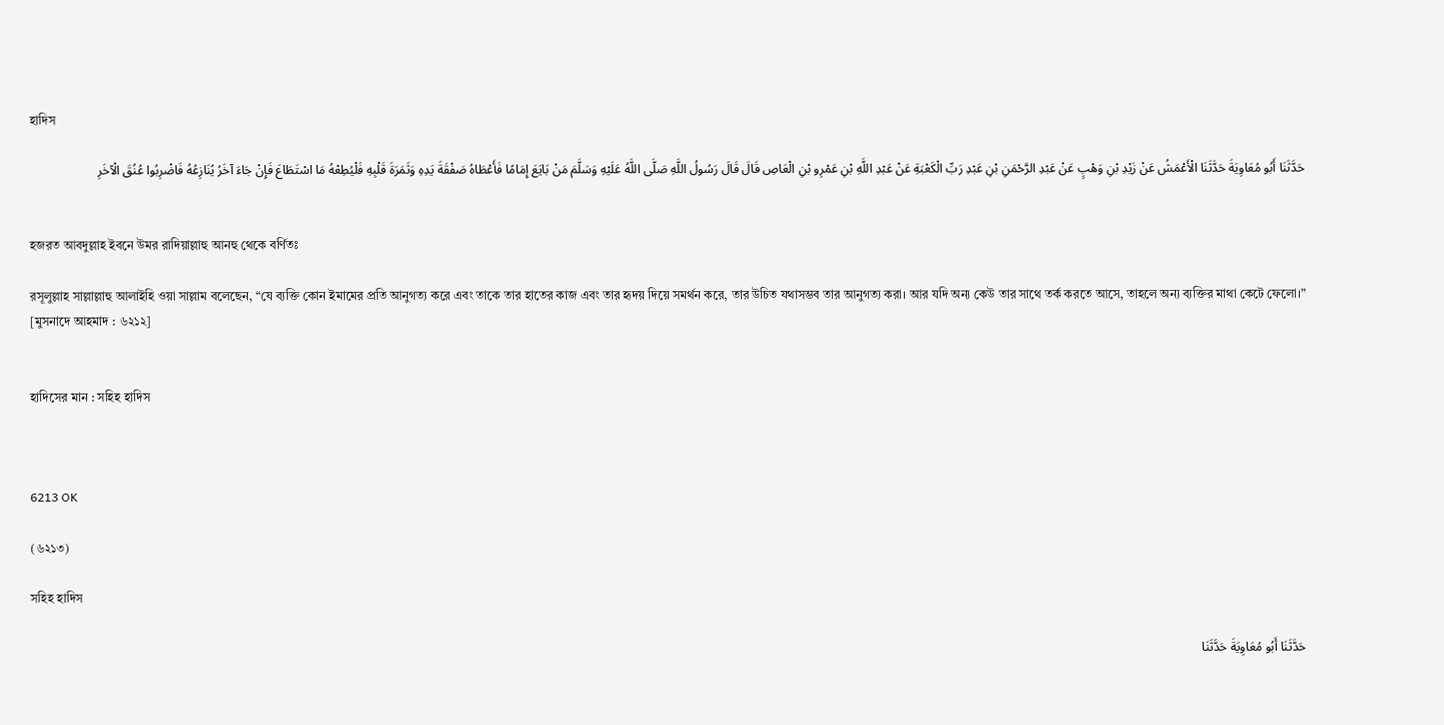হাদিস

حَدَّثَنَا أَبُو مُعَاوِيَةَ حَدَّثَنَا الْأَعْمَشُ عَنْ زَيْدِ بْنِ وَهْبٍ عَنْ عَبْدِ الرَّحْمَنِ بْنِ عَبْدِ رَبِّ الْكَعْبَةِ عَنْ عَبْدِ اللَّهِ بْنِ عَمْرِو بْنِ الْعَاصِ قَالَ قَالَ رَسُولُ اللَّهِ صَلَّى اللَّهُ عَلَيْهِ وَسَلَّمَ مَنْ بَايَعَ إِمَامًا فَأَعْطَاهُ صَفْقَةَ يَدِهِ وَثَمَرَةَ قَلْبِهِ فَلْيُطِعْهُ مَا اسْتَطَاعَ فَإِنْ جَاءَ آخَرُ يُنَازِعُهُ فَاضْرِبُوا عُنُقَ الْآخَرِ


হজরত আবদুল্লাহ ইবনে উমর রাদিয়াল্লাহু আনহু থেকে বর্ণিতঃ

রসূলুল্লাহ সাল্লাল্লাহু আলাইহি ওয়া সাল্লাম বলেছেন, “যে ব্যক্তি কোন ইমামের প্রতি আনুগত্য করে এবং তাকে তার হাতের কাজ এবং তার হৃদয় দিয়ে সমর্থন করে, তার উচিত যথাসম্ভব তার আনুগত্য করা। আর যদি অন্য কেউ তার সাথে তর্ক করতে আসে, তাহলে অন্য ব্যক্তির মাথা কেটে ফেলো।” [মুসনাদে আহমাদ : ৬২১২]


হাদিসের মান : সহিহ হাদিস



6213 OK

(৬২১৩)

সহিহ হাদিস

حَدَّثَنَا أَبُو مُعَاوِيَةَ حَدَّثَنَا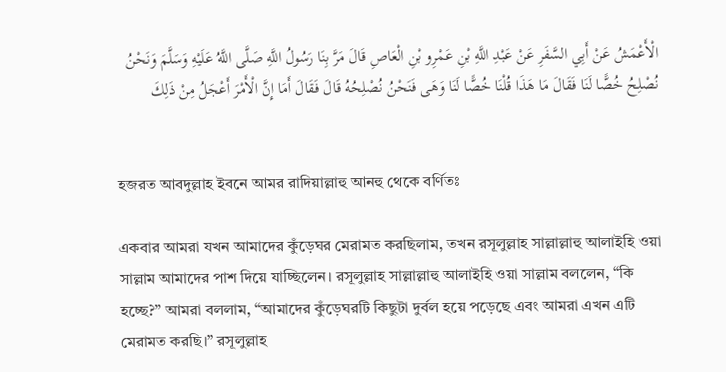الْأَعْمَشُ عَنْ أَبِي السَّفَرِ عَنْ عَبْدِ اللَّهِ بْنِ عَمْرِو بْنِ الْعَاصِ قَالَ مَرَّ بِنَا رَسُولُ اللَّهِ صَلَّى اللَّهُ عَلَيْهِ وَسَلَّمَ وَنَحْنُ نُصْلِحُ خُصًّا لَنَا فَقَالَ مَا هَذَا قُلْنَا خُصًّا لَنَا وَهَى فَنَحْنُ نُصْلِحُهُ قَالَ فَقَالَ أَمَا إِنَّ الْأَمْرَ أَعْجَلُ مِنْ ذَلِكَ


হজরত আবদুল্লাহ ইবনে আমর রাদিয়াল্লাহু আনহু থেকে বর্ণিতঃ

একবার আমরা যখন আমাদের কুঁড়েঘর মেরামত করছিলাম, তখন রসূলুল্লাহ সাল্লাল্লাহু আলাইহি ওয়া সাল্লাম আমাদের পাশ দিয়ে যাচ্ছিলেন। রসূলুল্লাহ সাল্লাল্লাহু আলাইহি ওয়া সাল্লাম বললেন, “কি হচ্ছে?” আমরা বললাম, “আমাদের কুঁড়েঘরটি কিছুটা দুর্বল হয়ে পড়েছে এবং আমরা এখন এটি মেরামত করছি।” রসূলুল্লাহ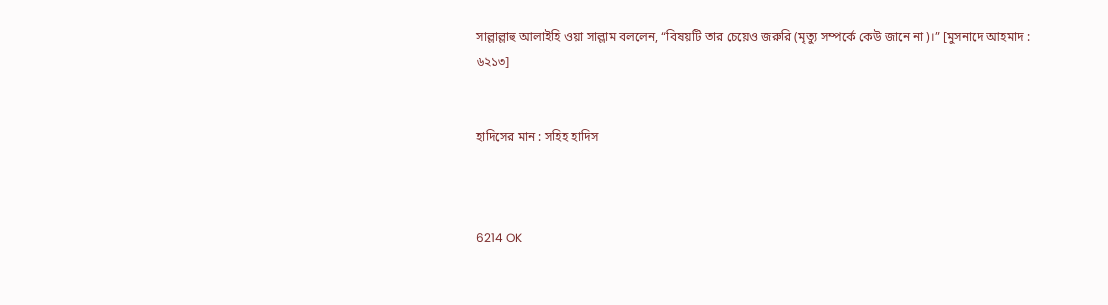সাল্লাল্লাহু আলাইহি ওয়া সাল্লাম বললেন, “বিষয়টি তার চেয়েও জরুরি (মৃত্যু সম্পর্কে কেউ জানে না)।” [মুসনাদে আহমাদ : ৬২১৩]


হাদিসের মান : সহিহ হাদিস



6214 OK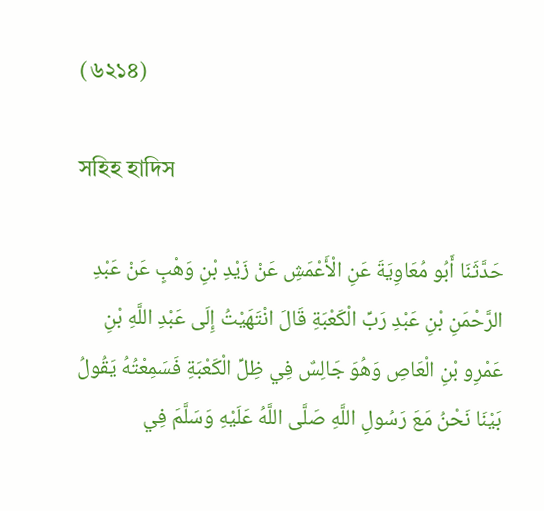(৬২১৪)

সহিহ হাদিস

حَدَّثَنَا أَبُو مُعَاوِيَةَ عَنِ الْأَعْمَشِ عَنْ زَيْدِ بْنِ وَهْبٍ عَنْ عَبْدِ الرَّحْمَنِ بْنِ عَبْدِ رَبِّ الْكَعْبَةِ قَالَ انْتَهَيْتُ إِلَى عَبْدِ اللَّهِ بْنِ عَمْرِو بْنِ الْعَاصِ وَهُوَ جَالِسٌ فِي ظِلِّ الْكَعْبَةِ فَسَمِعْتُهُ يَقُولُ بَيْنَا نَحْنُ مَعَ رَسُولِ اللَّهِ صَلَّى اللَّهُ عَلَيْهِ وَسَلَّمَ فِي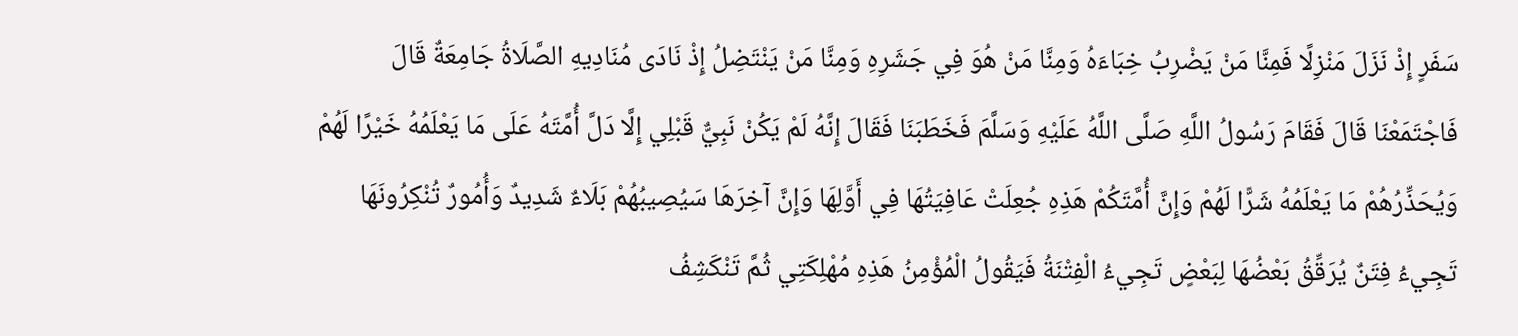سَفَرٍ إِذْ نَزَلَ مَنْزِلًا فَمِنَّا مَنْ يَضْرِبُ خِبَاءَهُ وَمِنَّا مَنْ هُوَ فِي جَشَرِهِ وَمِنَّا مَنْ يَنْتَضِلُ إِذْ نَادَى مُنَادِيهِ الصَّلَاةُ جَامِعَةٌ قَالَ فَاجْتَمَعْنَا قَالَ فَقَامَ رَسُولُ اللَّهِ صَلَّى اللَّهُ عَلَيْهِ وَسَلَّمَ فَخَطَبَنَا فَقَالَ إِنَّهُ لَمْ يَكُنْ نَبِيٌّ قَبْلِي إِلَّا دَلَّ أُمَّتَهُ عَلَى مَا يَعْلَمُهُ خَيْرًا لَهُمْ وَيُحَذِّرُهُمْ مَا يَعْلَمُهُ شَرًّا لَهُمْ وَإِنَّ أُمَّتَكُمْ هَذِهِ جُعِلَتْ عَافِيَتُهَا فِي أَوَّلِهَا وَإِنَّ آخِرَهَا سَيُصِيبُهُمْ بَلَاءٌ شَدِيدٌ وَأُمُورٌ تُنْكِرُونَهَا تَجِيءُ فِتَنٌ يُرَقِّقُ بَعْضُهَا لِبَعْضٍ تَجِيءُ الْفِتْنَةُ فَيَقُولُ الْمُؤْمِنُ هَذِهِ مُهْلِكَتِي ثُمَّ تَنْكَشِفُ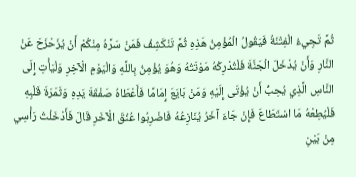ثُمَّ تَجِيءُ الْفِتْنَةُ فَيَقُولُ الْمُؤْمِنُ هَذِهِ ثُمَّ تَنْكَشِفُ فَمَنْ سَرَّهُ مِنْكُمْ أَنْ يُزَحْزَحَ عَنْ النَّارِ وَأَنْ يُدْخَلَ الْجَنَّةَ فَلْتُدْرِكْهُ مَوْتَتُهُ وَهُوَ يُؤْمِنُ بِاللَّهِ وَالْيَوْمِ الْآخِرِ وَلْيَأْتِ إِلَى النَّاسِ الَّذِي يُحِبُّ أَنْ يُؤْتَى إِلَيْهِ وَمَنْ بَايَعَ إِمَامًا فَأَعْطَاهُ صَفْقَةَ يَدِهِ وَثَمَرَةَ قَلْبِهِ فَلْيُطِعْهُ مَا اسْتَطَاعَ فَإِنْ جَاءَ آخَرُ يُنَازِعُهُ فَاضْرِبُوا عُنُقَ الْآخَرِ قَالَ فَأَدْخَلْتُ رَأْسِي مِنْ بَيْنِ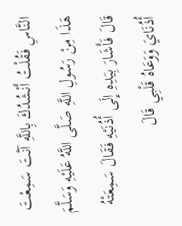النَّاسِ فَقُلْتُ أَنْشُدُكَ بِاللَّهِ آنْتَ سَمِعْتَ هَذَا مِنْ رَسُولِ اللَّهِ صَلَّى اللَّهُ عَلَيْهِ وَسَلَّمَ قَالَ فَأَشَارَ بِيَدِهِ إِلَى أُذُنَيْهِ فَقَالَ سَمِعَتْهُ أُذُنَايَ وَوَعَاهُ قَلْبِي قَالَ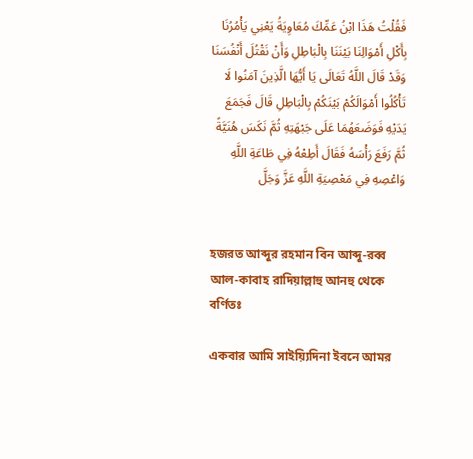فَقُلْتُ هَذَا ابْنُ عَمِّكَ مُعَاوِيَةُ يَعْنِي يَأْمُرُنَا بِأَكْلِ أَمْوَالِنَا بَيْنَنَا بِالْبَاطِلِ وَأَنْ نَقْتُلَ أَنْفُسَنَا وَقَدْ قَالَ اللَّهُ تَعَالَى يَا أَيُّهَا الَّذِينَ آمَنُوا لَا تَأْكُلُوا أَمْوَالَكُمْ بَيْنَكُمْ بِالْبَاطِلِ قَالَ فَجَمَعَ يَدَيْهِ فَوَضَعَهُمَا عَلَى جَبْهَتِهِ ثُمَّ نَكَسَ هُنَيَّةً ثُمَّ رَفَعَ رَأْسَهُ فَقَالَ أَطِعْهُ فِي طَاعَةِ اللَّهِ وَاعْصِهِ فِي مَعْصِيَةِ اللَّهِ عَزَّ وَجَلَّ


হজরত আব্দুর রহমান বিন আব্দু-রব্ব আল-কাবাহ রাদিয়াল্লাহু আনহু থেকে বর্ণিতঃ

একবার আমি সাইয়্যিদিনা ইবনে আমর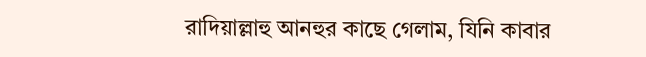রাদিয়াল্লাহু আনহুর কাছে গেলাম, যিনি কাবার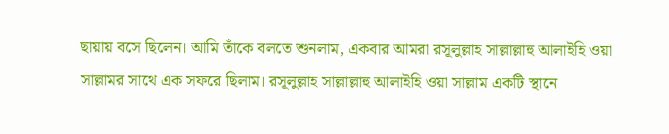ছায়ায় বসে ছিলেন। আমি তাঁকে বলতে শুনলাম, একবার আমরা রসূলুল্লাহ সাল্লাল্লাহু আলাইহি ওয়া সাল্লামর সাথে এক সফরে ছিলাম। রসূলুল্লাহ সাল্লাল্লাহু আলাইহি ওয়া সাল্লাম একটি স্থানে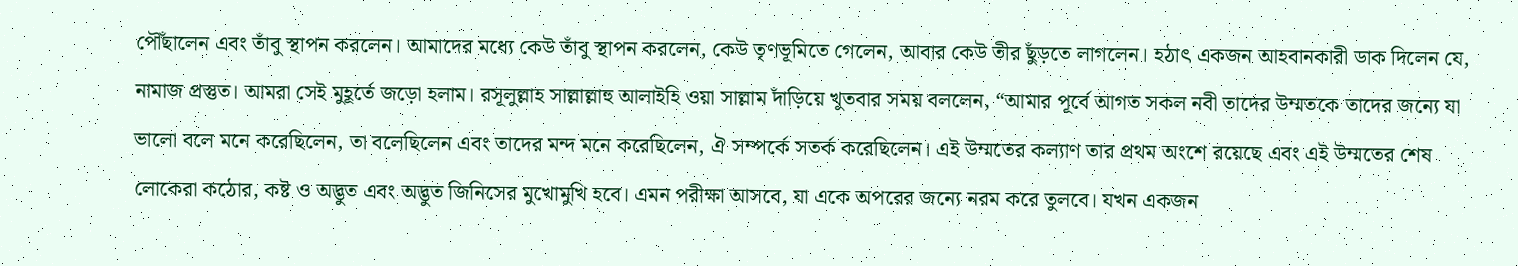পৌঁছালেন এবং তাঁবু স্থাপন করলেন। আমাদের মধ্যে কেউ তাঁবু স্থাপন করলেন, কেউ তৃণভূমিতে গেলেন, আবার কেউ তীর ছুঁড়তে লাগলেন। হঠাৎ একজন আহবানকারী ডাক দিলেন যে, নামাজ প্রস্তুত। আমরা সেই মুহূর্তে জড়ো হলাম। রসূলুল্লাহ সাল্লাল্লাহু আলাইহি ওয়া সাল্লাম দাঁড়িয়ে খুতবার সময় বললেন, “আমার পূর্বে আগত সকল নবী তাদের উম্মতকে তাদের জন্যে যা ভালো বলে মনে করেছিলেন, তা বলেছিলেন এবং তাদের মন্দ মনে করেছিলেন, ঐ সম্পর্কে সতর্ক করেছিলেন। এই উম্মতের কল্যাণ তার প্রথম অংশে রয়েছে এবং এই উম্মতের শেষ লোকেরা কঠোর, কষ্ট ও অদ্ভুত এবং অদ্ভুত জিনিসের মুখোমুখি হবে। এমন পরীক্ষা আসবে, যা একে অপরের জন্যে নরম করে তুলবে। যখন একজন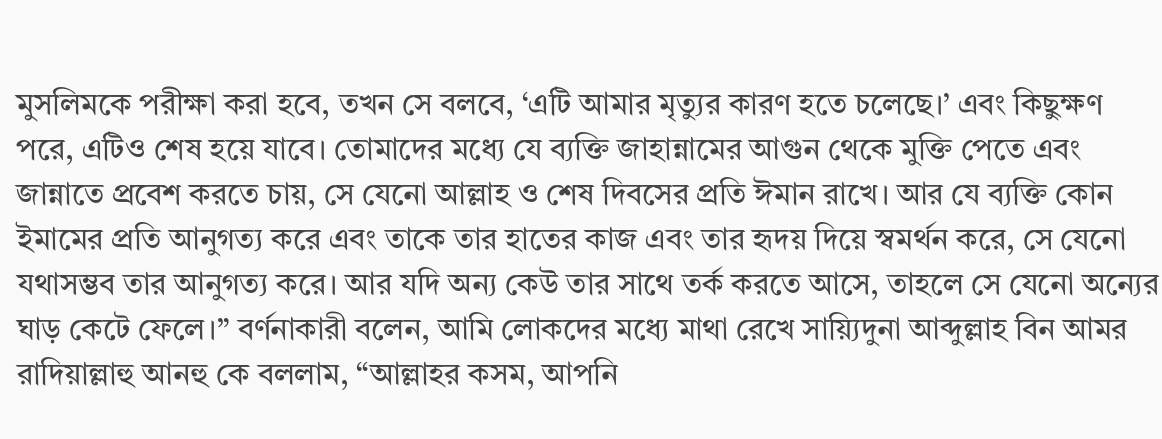মুসলিমকে পরীক্ষা করা হবে, তখন সে বলবে, ‘এটি আমার মৃত্যুর কারণ হতে চলেছে।’ এবং কিছুক্ষণ পরে, এটিও শেষ হয়ে যাবে। তোমাদের মধ্যে যে ব্যক্তি জাহান্নামের আগুন থেকে মুক্তি পেতে এবং জান্নাতে প্রবেশ করতে চায়, সে যেনো আল্লাহ ও শেষ দিবসের প্রতি ঈমান রাখে। আর যে ব্যক্তি কোন ইমামের প্রতি আনুগত্য করে এবং তাকে তার হাতের কাজ এবং তার হৃদয় দিয়ে স্বমর্থন করে, সে যেনো যথাসম্ভব তার আনুগত্য করে। আর যদি অন্য কেউ তার সাথে তর্ক করতে আসে, তাহলে সে যেনো অন্যের ঘাড় কেটে ফেলে।” বর্ণনাকারী বলেন, আমি লোকদের মধ্যে মাথা রেখে সায়্যিদুনা আব্দুল্লাহ বিন আমর রাদিয়াল্লাহু আনহু কে বললাম, “আল্লাহর কসম, আপনি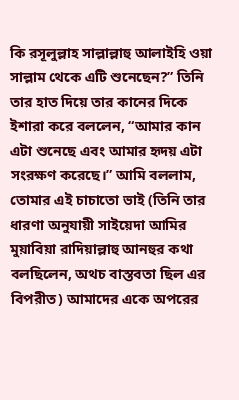কি রসূলুল্লাহ সাল্লাল্লাহু আলাইহি ওয়া সাল্লাম থেকে এটি শুনেছেন?” তিনি তার হাত দিয়ে তার কানের দিকে ইশারা করে বললেন, “আমার কান এটা শুনেছে এবং আমার হৃদয় এটা সংরক্ষণ করেছে।” আমি বললাম, তোমার এই চাচাতো ভাই (তিনি তার ধারণা অনুযায়ী সাইয়েদা আমির মুয়াবিয়া রাদিয়াল্লাহু আনহুর কথা বলছিলেন, অথচ বাস্তবতা ছিল এর বিপরীত) আমাদের একে অপরের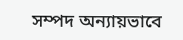সম্পদ অন্যায়ভাবে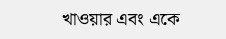খাওয়ার এবং একে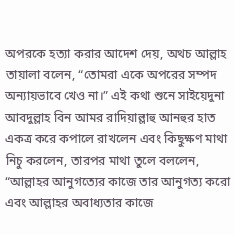অপরকে হত্যা করার আদেশ দেয়, অথচ আল্লাহ তায়ালা বলেন, “তোমরা একে অপরের সম্পদ অন্যায়ভাবে খেও না।” এই কথা শুনে সাইয়েদুনা আবদুল্লাহ বিন আমর রাদিয়াল্লাহু আনহুর হাত একত্র করে কপালে রাখলেন এবং কিছুক্ষণ মাথা নিচু করলেন, তারপর মাথা তুলে বললেন, “আল্লাহর আনুগত্যের কাজে তার আনুগত্য করো এবং আল্লাহর অবাধ্যতার কাজে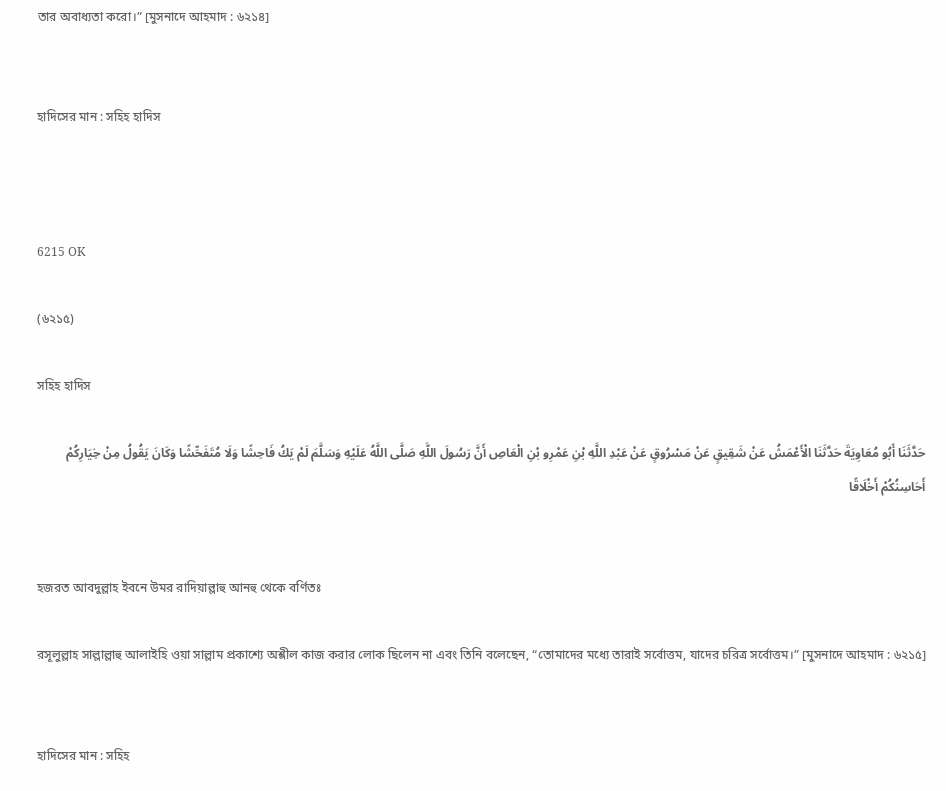তার অবাধ্যতা করো।” [মুসনাদে আহমাদ : ৬২১৪]


হাদিসের মান : সহিহ হাদিস



6215 OK

(৬২১৫)

সহিহ হাদিস

حَدَّثَنَا أَبُو مُعَاوِيَةَ حَدَّثَنَا الْأَعْمَشُ عَنْ شَقِيقٍ عَنْ مَسْرُوقٍ عَنْ عَبْدِ اللَّهِ بْنِ عَمْرِو بْنِ الْعَاصِ أَنَّ رَسُولَ اللَّهِ صَلَّى اللَّهُ عَلَيْهِ وَسَلَّمَ لَمْ يَكُ فَاحِشًا وَلَا مُتَفَحِّشًا وَكَانَ يَقُولُ مِنْ خِيَارِكُمْ أَحَاسِنُكُمْ أَخْلَاقًا


হজরত আবদুল্লাহ ইবনে উমর রাদিয়াল্লাহু আনহু থেকে বর্ণিতঃ

রসূলুল্লাহ সাল্লাল্লাহু আলাইহি ওয়া সাল্লাম প্রকাশ্যে অশ্লীল কাজ করার লোক ছিলেন না এবং তিনি বলেছেন, “তোমাদের মধ্যে তারাই সর্বোত্তম, যাদের চরিত্র সর্বোত্তম।” [মুসনাদে আহমাদ : ৬২১৫]


হাদিসের মান : সহিহ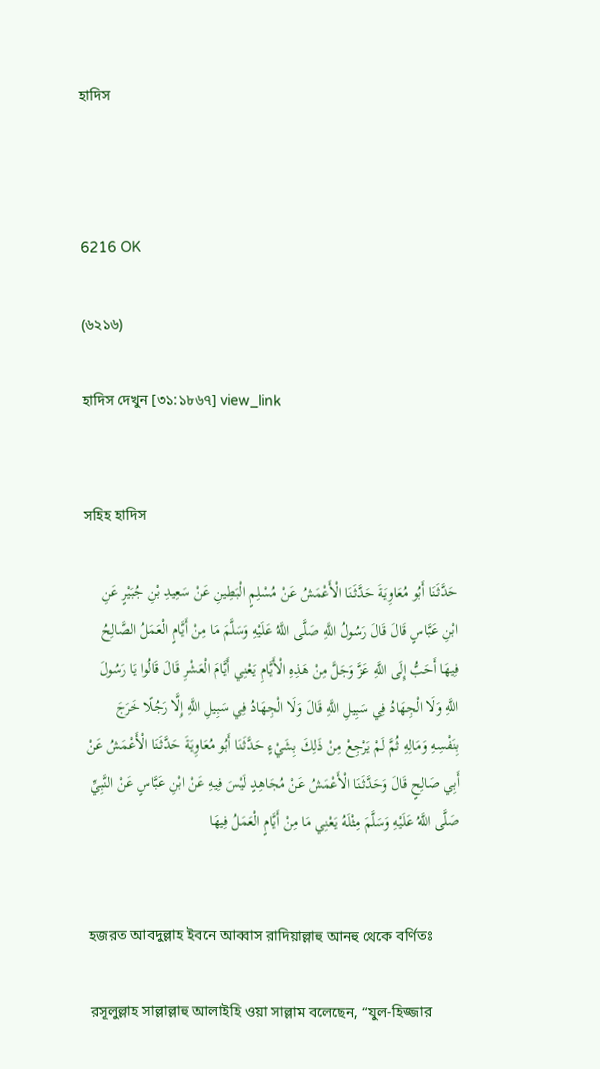হাদিস



6216 OK

(৬২১৬)

হাদিস দেখুন [৩১:১৮৬৭] view_link


সহিহ হাদিস

حَدَّثَنَا أَبُو مُعَاوِيَةَ حَدَّثَنَا الْأَعْمَشُ عَنْ مُسْلِمٍ الْبَطِينِ عَنْ سَعِيدِ بْنِ جُبَيْرٍ عَنِ ابْنِ عَبَّاسٍ قَالَ قَالَ رَسُولُ اللَّهِ صَلَّى اللَّهُ عَلَيْهِ وَسَلَّمَ مَا مِنْ أَيَّامٍ الْعَمَلُ الصَّالِحُ فِيهَا أَحَبُّ إِلَى اللَّهِ عَزَّ وَجَلَّ مِنْ هَذِهِ الْأَيَّامِ يَعْنِي أَيَّامَ الْعَشْرِ قَالَ قَالُوا يَا رَسُولَ اللَّهِ وَلَا الْجِهَادُ فِي سَبِيلِ اللَّهِ قَالَ وَلَا الْجِهَادُ فِي سَبِيلِ اللَّهِ إِلَّا رَجُلًا خَرَجَ بِنَفْسِهِ وَمَالِهِ ثُمَّ لَمْ يَرْجِعْ مِنْ ذَلِكَ بِشَيْءٍ حَدَّثَنَا أَبُو مُعَاوِيَةَ حَدَّثَنَا الْأَعْمَشُ عَنْ أَبِي صَالِحٍ قَالَ وَحَدَّثَنَا الْأَعْمَشُ عَنْ مُجَاهِدٍ لَيْسَ فِيهِ عَنْ ابْنِ عَبَّاسٍ عَنْ النَّبِيِّ صَلَّى اللَّهُ عَلَيْهِ وَسَلَّمَ مِثْلَهُ يَعْنِي مَا مِنْ أَيَّامٍ الْعَمَلُ فِيهَا


হজরত আবদুল্লাহ ইবনে আব্বাস রাদিয়াল্লাহু আনহু থেকে বর্ণিতঃ

রসূলুল্লাহ সাল্লাল্লাহু আলাইহি ওয়া সাল্লাম বলেছেন, “যুল-হিজ্জার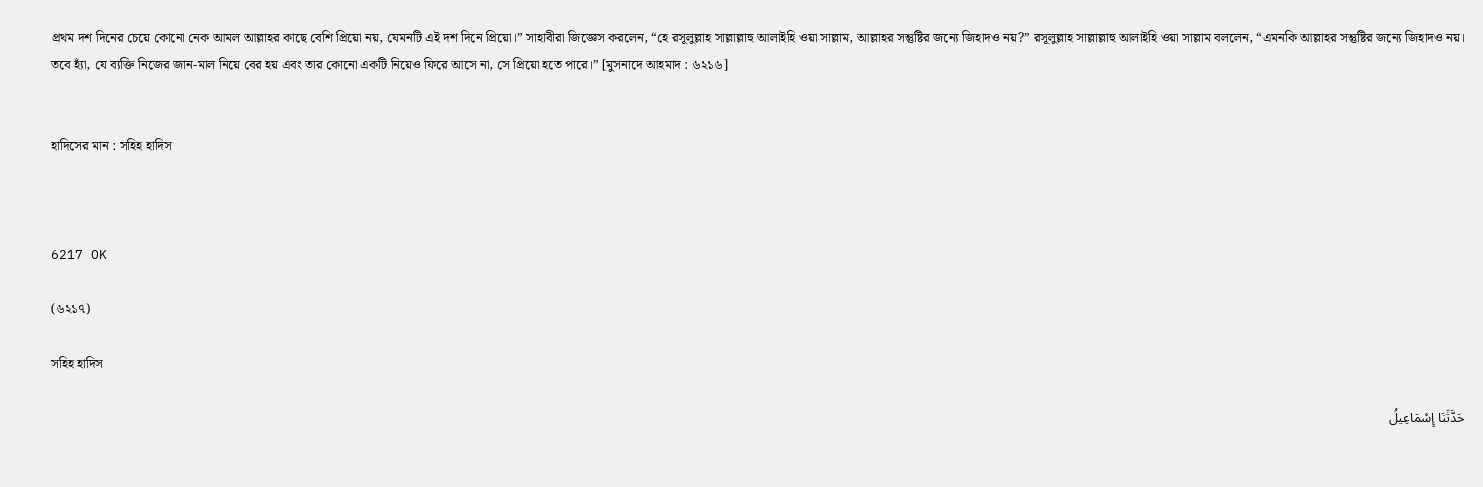প্রথম দশ দিনের চেয়ে কোনো নেক আমল আল্লাহর কাছে বেশি প্রিয়ো নয়, যেমনটি এই দশ দিনে প্রিয়ো।” সাহাবীরা জিজ্ঞেস করলেন, “হে রসূলুল্লাহ সাল্লাল্লাহু আলাইহি ওয়া সাল্লাম, আল্লাহর সন্তুষ্টির জন্যে জিহাদও নয়?” রসূলুল্লাহ সাল্লাল্লাহু আলাইহি ওয়া সাল্লাম বললেন, “এমনকি আল্লাহর সন্তুষ্টির জন্যে জিহাদও নয়। তবে হ্যাঁ, যে ব্যক্তি নিজের জান-মাল নিয়ে বের হয় এবং তার কোনো একটি নিয়েও ফিরে আসে না, সে প্রিয়ো হতে পারে।” [মুসনাদে আহমাদ : ৬২১৬]


হাদিসের মান : সহিহ হাদিস



6217 OK

(৬২১৭)

সহিহ হাদিস

حَدَّثَنَا إِسْمَاعِيلُ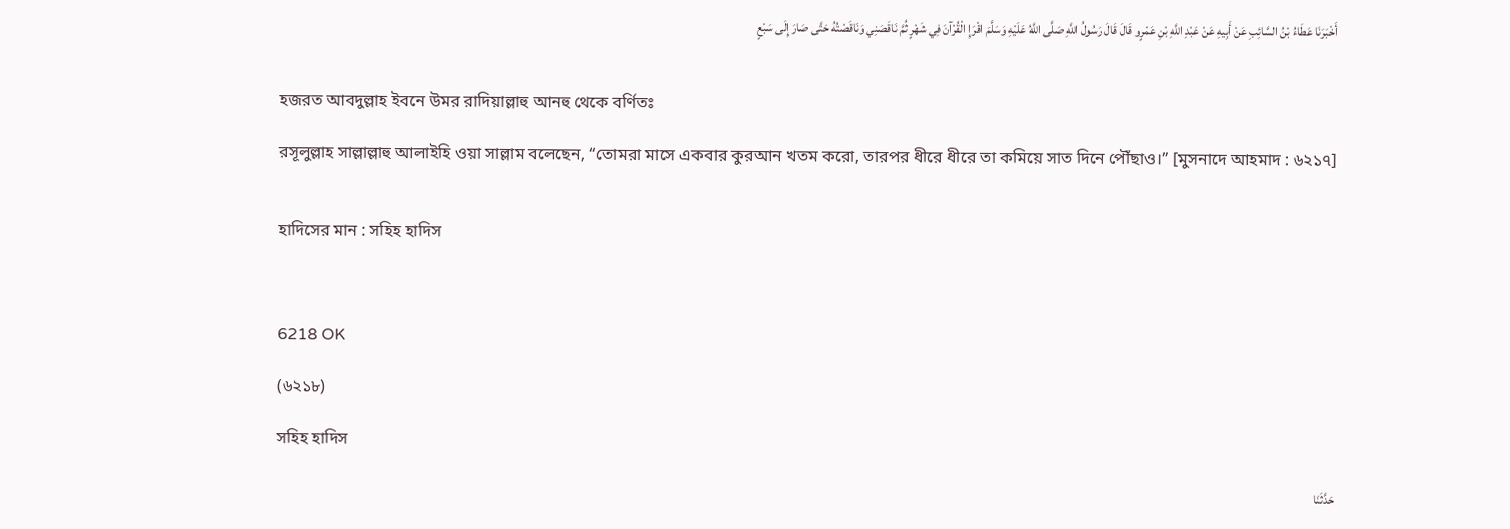أَخْبَرَنَا عَطَاءُ بْنُ السَّائِبِ عَنْ أَبِيهِ عَنْ عَبْدِ اللَّهِ بْنِ عَمْرٍو قَالَ قَالَ رَسُولُ اللَّهِ صَلَّى اللَّهُ عَلَيْهِ وَسَلَّمَ اقْرَإِ الْقُرْآنَ فِي شَهْرٍ ثُمَّ نَاقَصَنِي وَنَاقَصْتُهُ حَتَّى صَارَ إِلَى سَبْعٍ


হজরত আবদুল্লাহ ইবনে উমর রাদিয়াল্লাহু আনহু থেকে বর্ণিতঃ

রসূলুল্লাহ সাল্লাল্লাহু আলাইহি ওয়া সাল্লাম বলেছেন, “তোমরা মাসে একবার কুরআন খতম করো, তারপর ধীরে ধীরে তা কমিয়ে সাত দিনে পৌঁছাও।” [মুসনাদে আহমাদ : ৬২১৭]


হাদিসের মান : সহিহ হাদিস



6218 OK

(৬২১৮)

সহিহ হাদিস

حَدَّثَنَا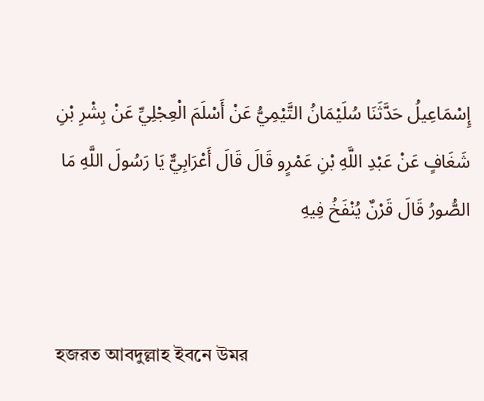إِسْمَاعِيلُ حَدَّثَنَا سُلَيْمَانُ التَّيْمِيُّ عَنْ أَسْلَمَ الْعِجْلِيِّ عَنْ بِشْرِ بْنِ شَغَافٍ عَنْ عَبْدِ اللَّهِ بْنِ عَمْرٍو قَالَ قَالَ أَعْرَابِيٌّ يَا رَسُولَ اللَّهِ مَا الصُّورُ قَالَ قَرْنٌ يُنْفَخُ فِيهِ


হজরত আবদুল্লাহ ইবনে উমর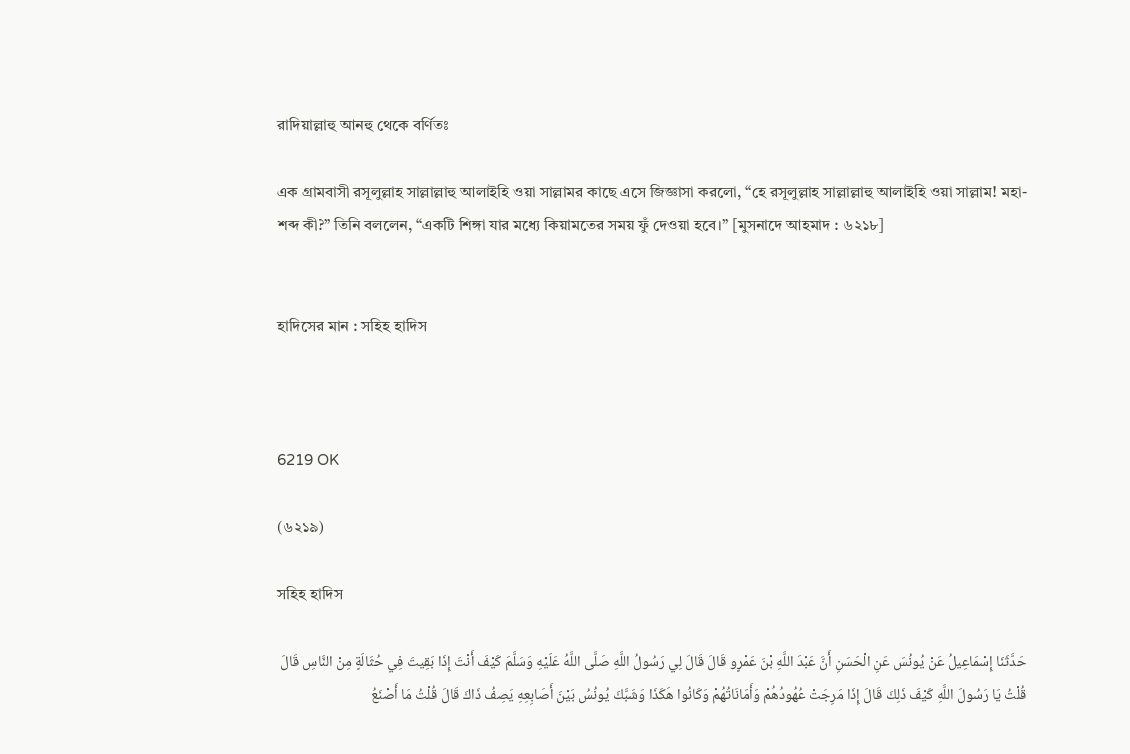রাদিয়াল্লাহু আনহু থেকে বর্ণিতঃ

এক গ্রামবাসী রসূলুল্লাহ সাল্লাল্লাহু আলাইহি ওয়া সাল্লামর কাছে এসে জিজ্ঞাসা করলো, “হে রসূলুল্লাহ সাল্লাল্লাহু আলাইহি ওয়া সাল্লাম! মহা-শব্দ কী?” তিনি বললেন, “একটি শিঙ্গা যার মধ্যে কিয়ামতের সময় ফুঁ দেওয়া হবে।” [মুসনাদে আহমাদ : ৬২১৮]


হাদিসের মান : সহিহ হাদিস



6219 OK

(৬২১৯)

সহিহ হাদিস

حَدَّثَنَا إِسْمَاعِيلُ عَنْ يُونُسَ عَنِ الْحَسَنِ أَنَّ عَبْدَ اللَّهِ بْنَ عَمْرٍو قَالَ قَالَ لِي رَسُولُ اللَّهِ صَلَّى اللَّهُ عَلَيْهِ وَسَلَّمَ كَيْفَ أَنْتَ إِذَا بَقِيتَ فِي حُثَالَةٍ مِنْ النَّاسِ قَالَ قُلْتُ يَا رَسُولَ اللَّهِ كَيْفَ ذَلِكَ قَالَ إِذَا مَرِجَتْ عُهُودُهُمْ وَأَمَانَاتُهُمْ وَكَانُوا هَكَذَا وَشَبَّكَ يُونُسُ بَيْنَ أَصَابِعِهِ يَصِفُ ذَاكَ قَالَ قُلْتُ مَا أَصْنَعُ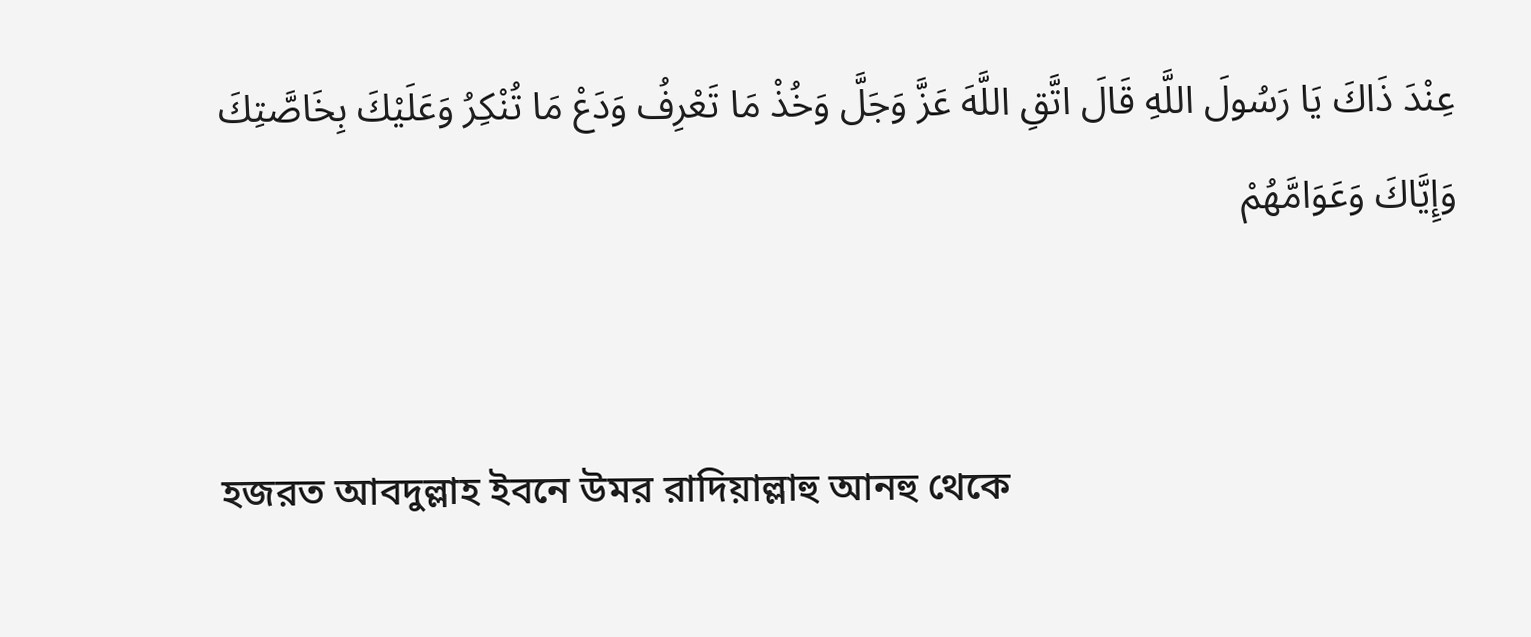عِنْدَ ذَاكَ يَا رَسُولَ اللَّهِ قَالَ اتَّقِ اللَّهَ عَزَّ وَجَلَّ وَخُذْ مَا تَعْرِفُ وَدَعْ مَا تُنْكِرُ وَعَلَيْكَ بِخَاصَّتِكَ وَإِيَّاكَ وَعَوَامَّهُمْ


হজরত আবদুল্লাহ ইবনে উমর রাদিয়াল্লাহু আনহু থেকে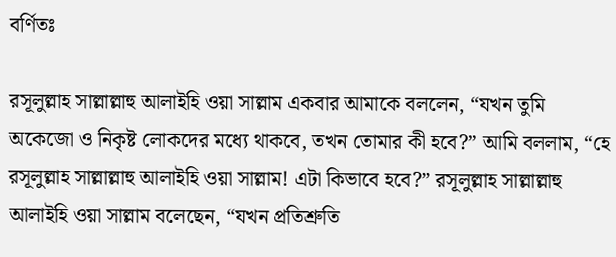বর্ণিতঃ

রসূলুল্লাহ সাল্লাল্লাহু আলাইহি ওয়া সাল্লাম একবার আমাকে বললেন, “যখন তুমি অকেজো ও নিকৃষ্ট লোকদের মধ্যে থাকবে, তখন তোমার কী হবে?” আমি বললাম, “হে রসূলুল্লাহ সাল্লাল্লাহু আলাইহি ওয়া সাল্লাম! এটা কিভাবে হবে?” রসূলুল্লাহ সাল্লাল্লাহু আলাইহি ওয়া সাল্লাম বলেছেন, “যখন প্রতিশ্রুতি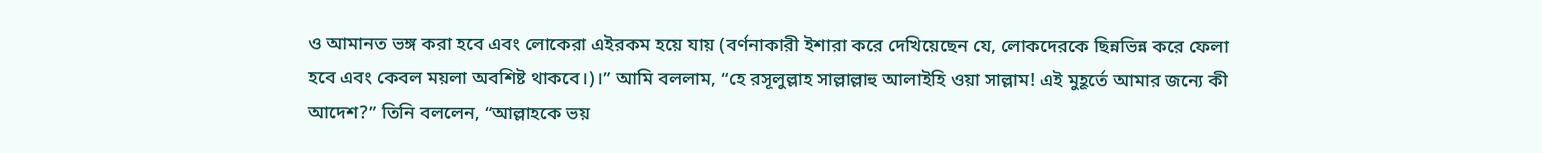ও আমানত ভঙ্গ করা হবে এবং লোকেরা এইরকম হয়ে যায় (বর্ণনাকারী ইশারা করে দেখিয়েছেন যে, লোকদেরকে ছিন্নভিন্ন করে ফেলা হবে এবং কেবল ময়লা অবশিষ্ট থাকবে।)।” আমি বললাম, “হে রসূলুল্লাহ সাল্লাল্লাহু আলাইহি ওয়া সাল্লাম! এই মুহূর্তে আমার জন্যে কী আদেশ?” তিনি বললেন, “আল্লাহকে ভয়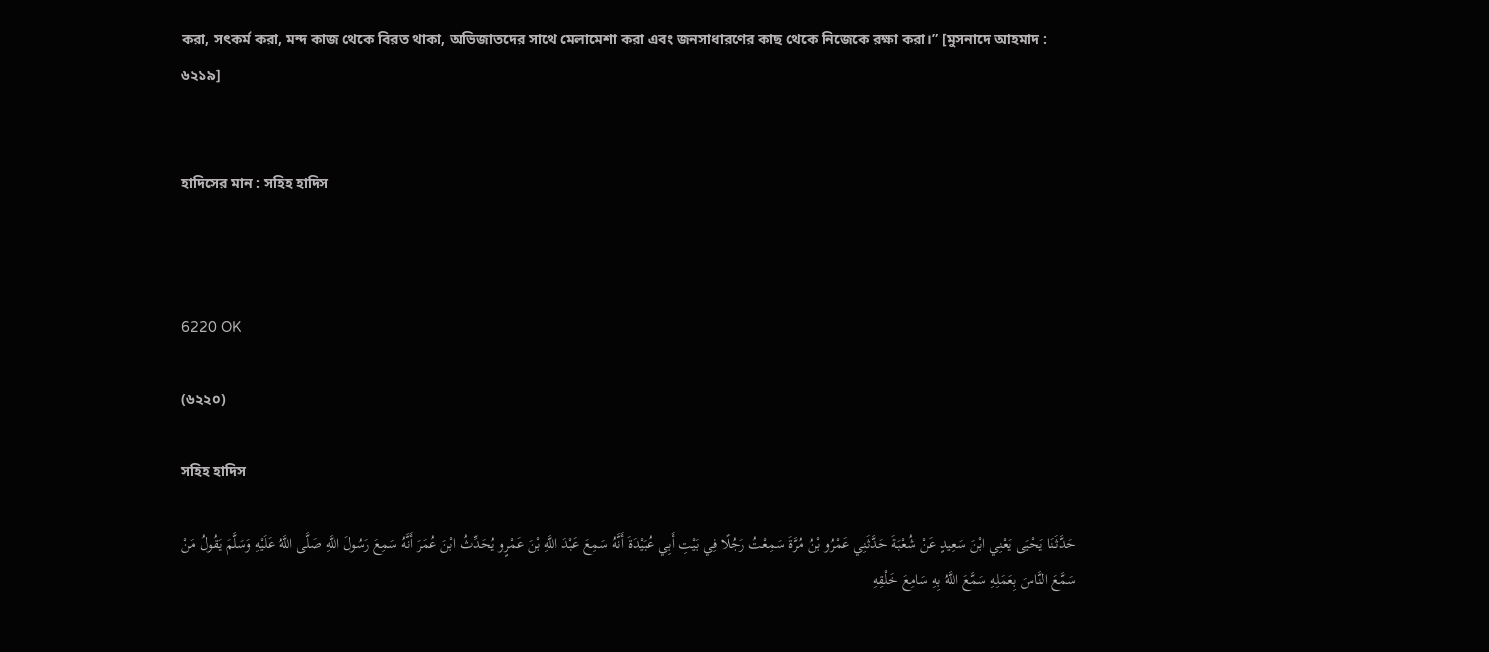করা, সৎকর্ম করা, মন্দ কাজ থেকে বিরত থাকা, অভিজাতদের সাথে মেলামেশা করা এবং জনসাধারণের কাছ থেকে নিজেকে রক্ষা করা।” [মুসনাদে আহমাদ : ৬২১৯]


হাদিসের মান : সহিহ হাদিস



6220 OK

(৬২২০)

সহিহ হাদিস

حَدَّثَنَا يَحْيَى يَعْنِي ابْنَ سَعِيدٍ عَنْ شُعْبَةَ حَدَّثَنِي عَمْرُو بْنُ مُرَّةَ سَمِعْتُ رَجُلًا فِي بَيْتِ أَبِي عُبَيْدَةَ أَنَّهُ سَمِعَ عَبْدَ اللَّهِ بْنَ عَمْرٍو يُحَدِّثُ ابْنَ عُمَرَ أَنَّهُ سَمِعَ رَسُولَ اللَّهِ صَلَّى اللَّهُ عَلَيْهِ وَسَلَّمَ يَقُولُ مَنْ سَمَّعَ النَّاسَ بِعَمَلِهِ سَمَّعَ اللَّهُ بِهِ سَامِعَ خَلْقِهِ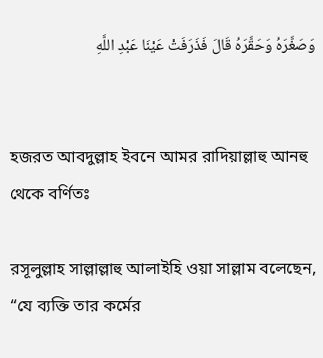وَصَغَّرَهُ وَحَقَّرَهُ قَالَ فَذَرَفَتْ عَيْنَا عَبْدِ اللَّهِ


হজরত আবদুল্লাহ ইবনে আমর রাদিয়াল্লাহু আনহু থেকে বর্ণিতঃ

রসূলুল্লাহ সাল্লাল্লাহু আলাইহি ওয়া সাল্লাম বলেছেন, “যে ব্যক্তি তার কর্মের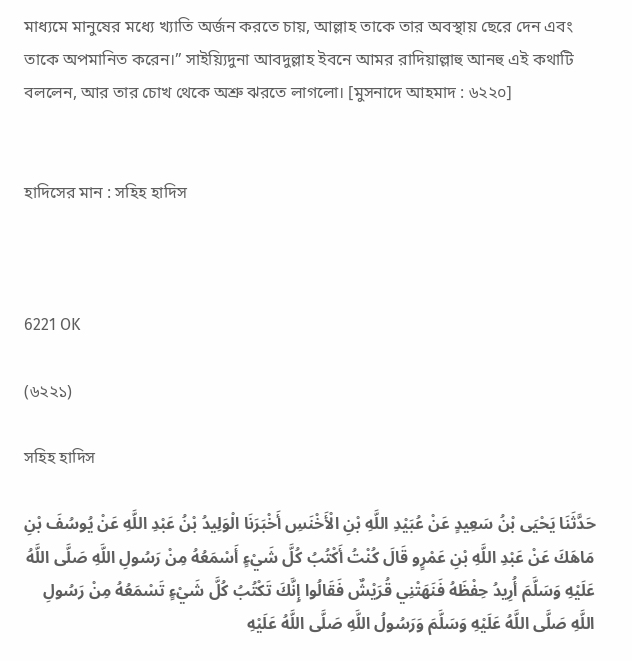মাধ্যমে মানুষের মধ্যে খ্যাতি অর্জন করতে চায়, আল্লাহ তাকে তার অবস্থায় ছেরে দেন এবং তাকে অপমানিত করেন।” সাইয়্যিদুনা আবদুল্লাহ ইবনে আমর রাদিয়াল্লাহু আনহু এই কথাটি বললেন, আর তার চোখ থেকে অশ্রু ঝরতে লাগলো। [মুসনাদে আহমাদ : ৬২২০]


হাদিসের মান : সহিহ হাদিস



6221 OK

(৬২২১)

সহিহ হাদিস

حَدَّثَنَا يَحْيَى بْنُ سَعِيدٍ عَنْ عُبَيْدِ اللَّهِ بْنِ الْأَخْنَسِ أَخْبَرَنَا الْوَلِيدُ بْنُ عَبْدِ اللَّهِ عَنْ يُوسُفَ بْنِ مَاهَكَ عَنْ عَبْدِ اللَّهِ بْنِ عَمْرٍو قَالَ كُنْتُ أَكْتُبُ كُلَّ شَيْءٍ أَسْمَعُهُ مِنْ رَسُولِ اللَّهِ صَلَّى اللَّهُ عَلَيْهِ وَسَلَّمَ أُرِيدُ حِفْظَهُ فَنَهَتْنِي قُرَيْشٌ فَقَالُوا إِنَّكَ تَكْتُبُ كُلَّ شَيْءٍ تَسْمَعُهُ مِنْ رَسُولِ اللَّهِ صَلَّى اللَّهُ عَلَيْهِ وَسَلَّمَ وَرَسُولُ اللَّهِ صَلَّى اللَّهُ عَلَيْهِ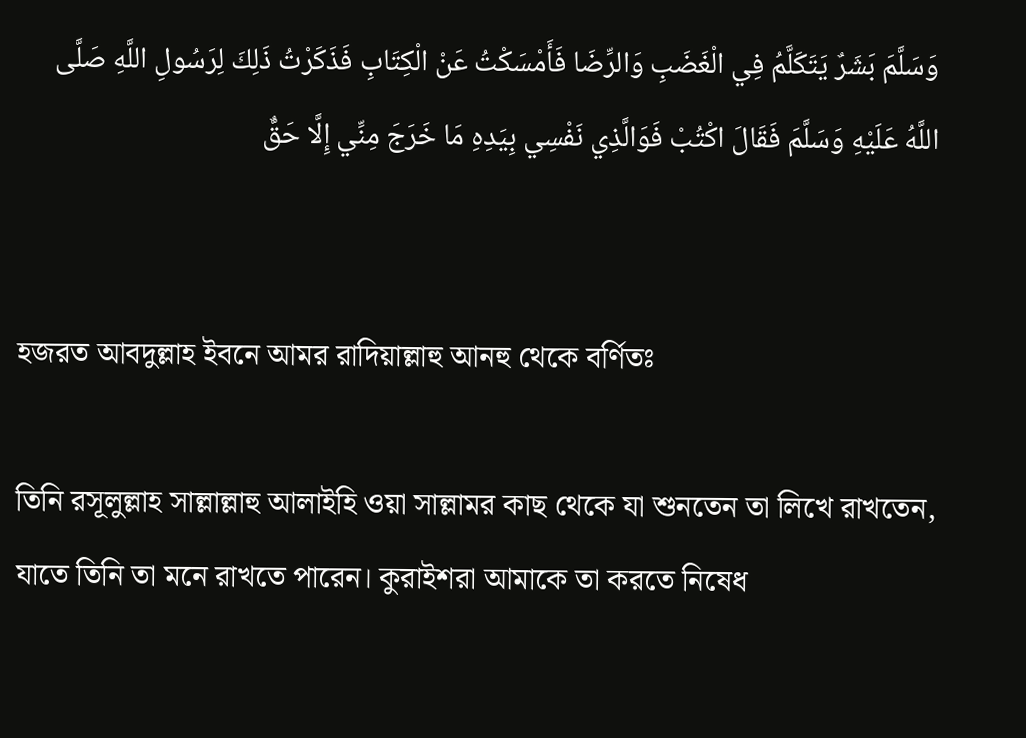وَسَلَّمَ بَشَرٌ يَتَكَلَّمُ فِي الْغَضَبِ وَالرِّضَا فَأَمْسَكْتُ عَنْ الْكِتَابِ فَذَكَرْتُ ذَلِكَ لِرَسُولِ اللَّهِ صَلَّى اللَّهُ عَلَيْهِ وَسَلَّمَ فَقَالَ اكْتُبْ فَوَالَّذِي نَفْسِي بِيَدِهِ مَا خَرَجَ مِنِّي إِلَّا حَقٌّ


হজরত আবদুল্লাহ ইবনে আমর রাদিয়াল্লাহু আনহু থেকে বর্ণিতঃ

তিনি রসূলুল্লাহ সাল্লাল্লাহু আলাইহি ওয়া সাল্লামর কাছ থেকে যা শুনতেন তা লিখে রাখতেন, যাতে তিনি তা মনে রাখতে পারেন। কুরাইশরা আমাকে তা করতে নিষেধ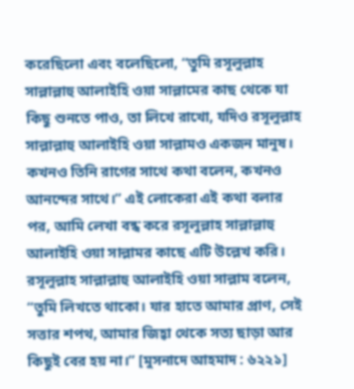করেছিলো এবং বলেছিলো, “তুমি রসূলুল্লাহ সাল্লাল্লাহু আলাইহি ওয়া সাল্লামের কাছ থেকে যা কিছু শুনতে পাও, তা লিখে রাখো, যদিও রসূলুল্লাহ সাল্লাল্লাহু আলাইহি ওয়া সাল্লামও একজন মানুষ। কখনও তিনি রাগের সাথে কথা বলেন, কখনও আনন্দের সাথে।” এই লোকেরা এই কথা বলার পর, আমি লেখা বন্ধ করে রসূলুল্লাহ সাল্লাল্লাহু আলাইহি ওয়া সাল্লামর কাছে এটি উল্লেখ করি। রসূলুল্লাহ সাল্লাল্লাহু আলাইহি ওয়া সাল্লাম বলেন, “তুমি লিখতে থাকো। যার হাতে আমার প্রাণ, সেই সত্তার শপথ, আমার জিহ্বা থেকে সত্য ছাড়া আর কিছুই বের হয় না।” [মুসনাদে আহমাদ : ৬২২১]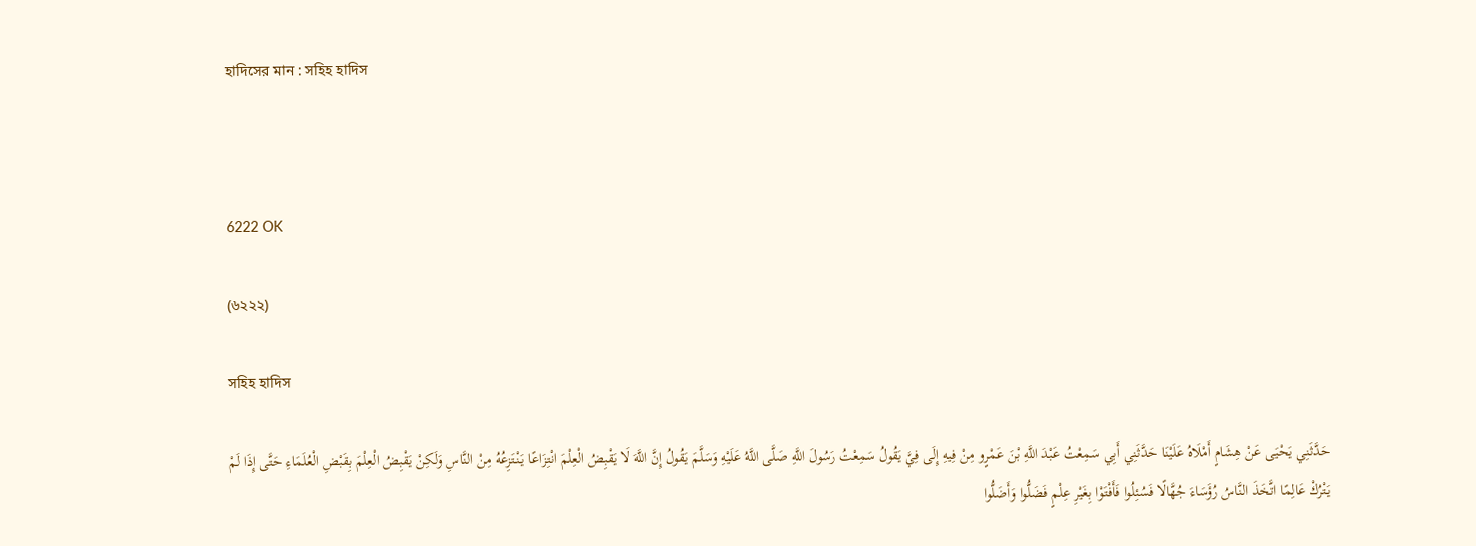হাদিসের মান : সহিহ হাদিস



6222 OK

(৬২২২)

সহিহ হাদিস

حَدَّثَنِي يَحْيَى عَنْ هِشَامٍ أَمْلَاهُ عَلَيْنَا حَدَّثَنِي أَبِي سَمِعْتُ عَبْدَ اللَّهِ بْنَ عَمْرٍو مِنْ فِيهِ إِلَى فِيَّ يَقُولُ سَمِعْتُ رَسُولَ اللَّهِ صَلَّى اللَّهُ عَلَيْهِ وَسَلَّمَ يَقُولُ إِنَّ اللَّهَ لَا يَقْبِضُ الْعِلْمَ انْتِزَاعًا يَنْتَزِعُهُ مِنْ النَّاسِ وَلَكِنْ يَقْبِضُ الْعِلْمَ بِقَبْضِ الْعُلَمَاءِ حَتَّى إِذَا لَمْ يَتْرُكْ عَالِمًا اتَّخَذَ النَّاسُ رُؤَسَاءَ جُهَّالًا فَسُئِلُوا فَأَفْتَوْا بِغَيْرِ عِلْمٍ فَضَلُّوا وَأَضَلُّوا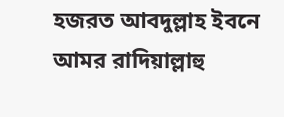হজরত আবদুল্লাহ ইবনে আমর রাদিয়াল্লাহু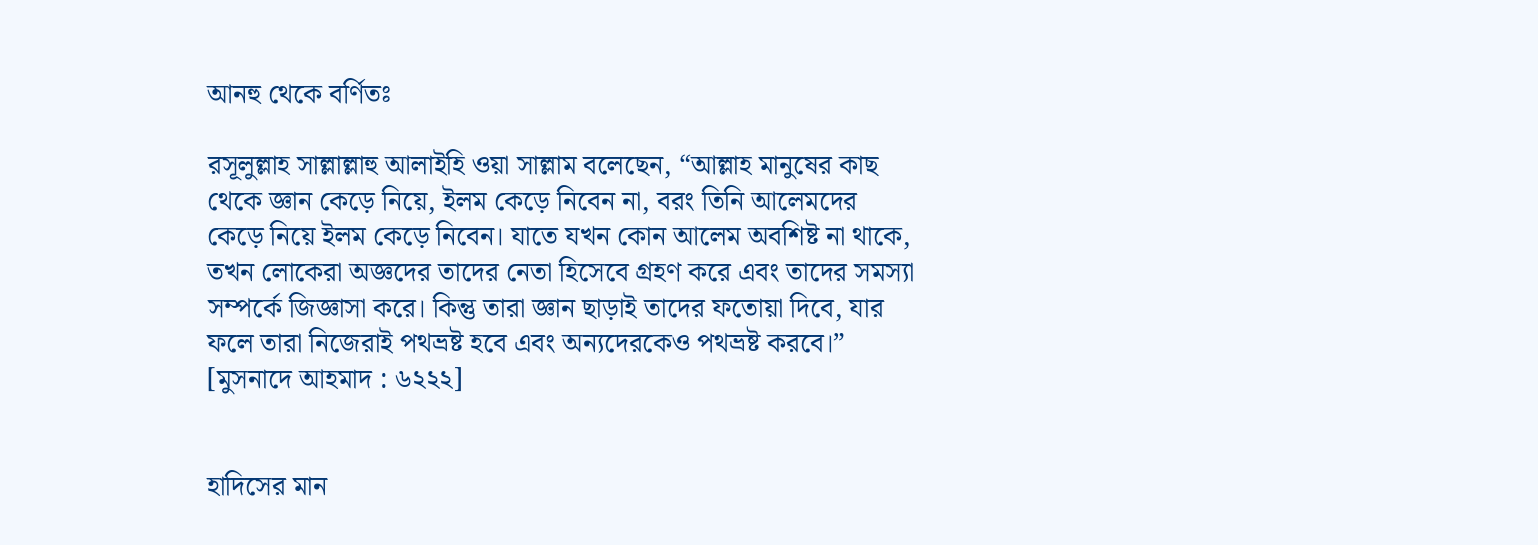আনহু থেকে বর্ণিতঃ

রসূলুল্লাহ সাল্লাল্লাহু আলাইহি ওয়া সাল্লাম বলেছেন, “আল্লাহ মানুষের কাছ থেকে জ্ঞান কেড়ে নিয়ে, ইলম কেড়ে নিবেন না, বরং তিনি আলেমদের কেড়ে নিয়ে ইলম কেড়ে নিবেন। যাতে যখন কোন আলেম অবশিষ্ট না থাকে, তখন লোকেরা অজ্ঞদের তাদের নেতা হিসেবে গ্রহণ করে এবং তাদের সমস্যা সম্পর্কে জিজ্ঞাসা করে। কিন্তু তারা জ্ঞান ছাড়াই তাদের ফতোয়া দিবে, যার ফলে তারা নিজেরাই পথভ্রষ্ট হবে এবং অন্যদেরকেও পথভ্রষ্ট করবে।” [মুসনাদে আহমাদ : ৬২২২]


হাদিসের মান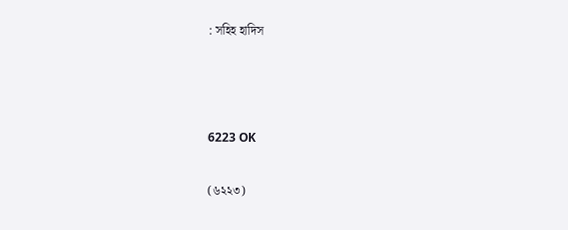: সহিহ হাদিস



6223 OK

(৬২২৩)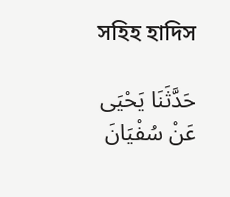সহিহ হাদিস

حَدَّثَنَا يَحْيَى عَنْ سُفْيَانَ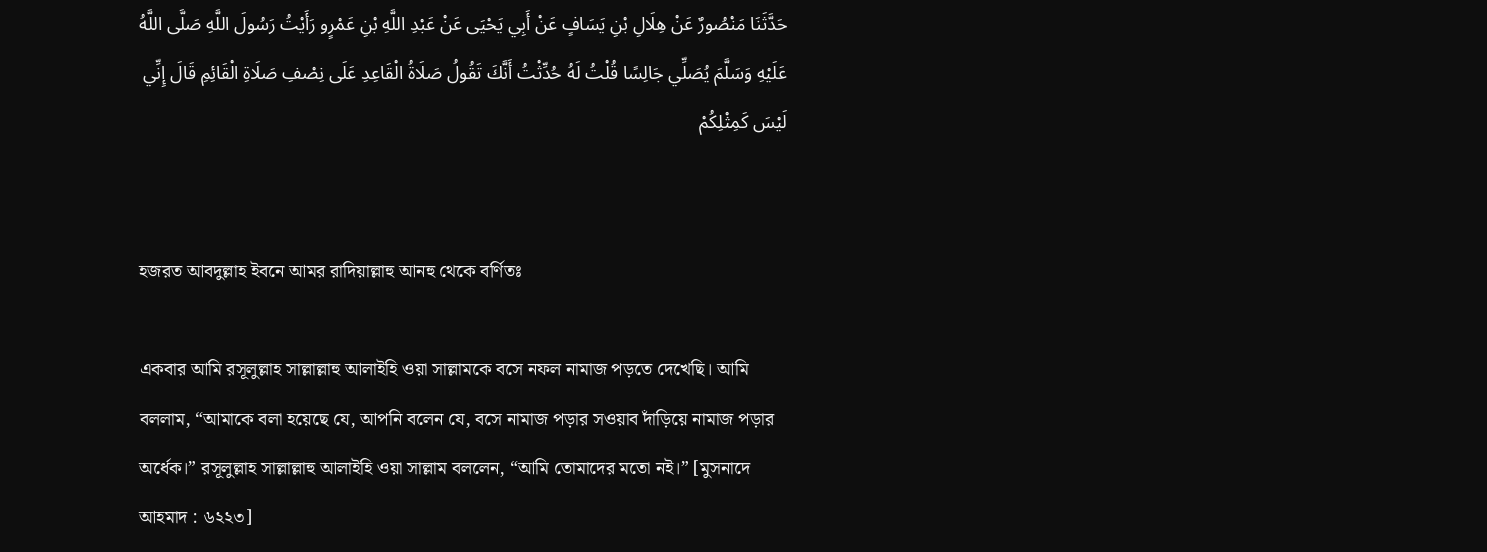حَدَّثَنَا مَنْصُورٌ عَنْ هِلَالِ بْنِ يَسَافٍ عَنْ أَبِي يَحْيَى عَنْ عَبْدِ اللَّهِ بْنِ عَمْرٍو رَأَيْتُ رَسُولَ اللَّهِ صَلَّى اللَّهُ عَلَيْهِ وَسَلَّمَ يُصَلِّي جَالِسًا قُلْتُ لَهُ حُدِّثْتُ أَنَّكَ تَقُولُ صَلَاةُ الْقَاعِدِ عَلَى نِصْفِ صَلَاةِ الْقَائِمِ قَالَ إِنِّي لَيْسَ كَمِثْلِكُمْ


হজরত আবদুল্লাহ ইবনে আমর রাদিয়াল্লাহু আনহু থেকে বর্ণিতঃ

একবার আমি রসূলুল্লাহ সাল্লাল্লাহু আলাইহি ওয়া সাল্লামকে বসে নফল নামাজ পড়তে দেখেছি। আমি বললাম, “আমাকে বলা হয়েছে যে, আপনি বলেন যে, বসে নামাজ পড়ার সওয়াব দাঁড়িয়ে নামাজ পড়ার অর্ধেক।” রসূলুল্লাহ সাল্লাল্লাহু আলাইহি ওয়া সাল্লাম বললেন, “আমি তোমাদের মতো নই।” [মুসনাদে আহমাদ : ৬২২৩]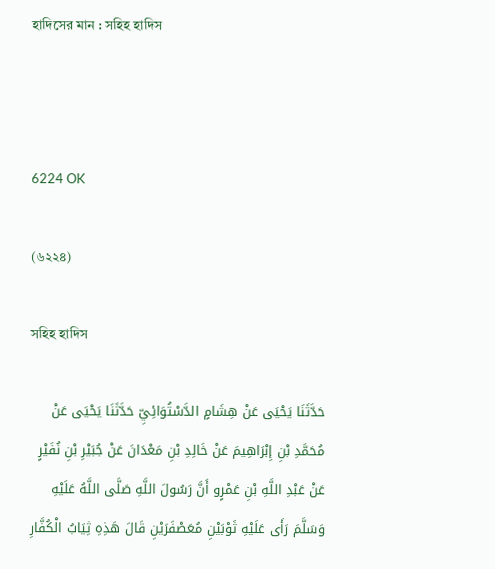হাদিসের মান : সহিহ হাদিস



6224 OK

(৬২২৪)

সহিহ হাদিস

حَدَّثَنَا يَحْيَى عَنْ هِشَامٍ الدَّسْتُوَائِيِّ حَدَّثَنَا يَحْيَى عَنْ مُحَمَّدِ بْنِ إِبْرَاهِيمَ عَنْ خَالِدِ بْنِ مَعْدَانَ عَنْ جُبَيْرِ بْنِ نُفَيْرٍ عَنْ عَبْدِ اللَّهِ بْنِ عَمْرٍو أَنَّ رَسُولَ اللَّهِ صَلَّى اللَّهُ عَلَيْهِ وَسَلَّمَ رَأَى عَلَيْهِ ثَوْبَيْنِ مُعَصْفَرَيْنِ قَالَ هَذِهِ ثِيَابُ الْكُفَّارِ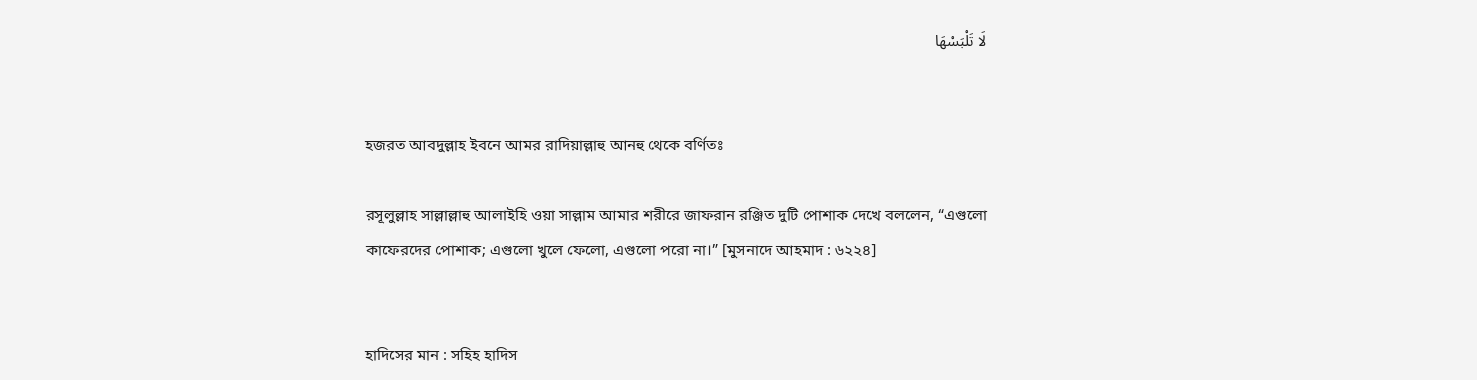لَا تَلْبَسْهَا


হজরত আবদুল্লাহ ইবনে আমর রাদিয়াল্লাহু আনহু থেকে বর্ণিতঃ

রসূলুল্লাহ সাল্লাল্লাহু আলাইহি ওয়া সাল্লাম আমার শরীরে জাফরান রঞ্জিত দুটি পোশাক দেখে বললেন, “এগুলো কাফেরদের পোশাক; এগুলো খুলে ফেলো, এগুলো পরো না।” [মুসনাদে আহমাদ : ৬২২৪]


হাদিসের মান : সহিহ হাদিস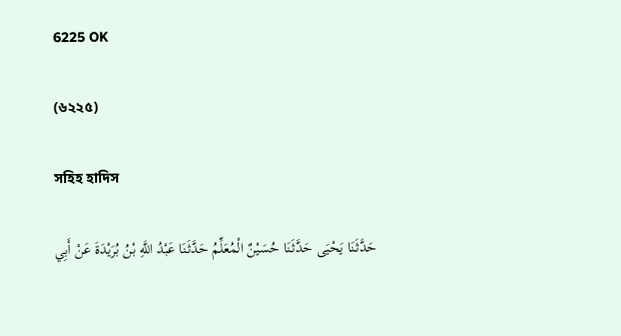6225 OK

(৬২২৫)

সহিহ হাদিস

حَدَّثَنَا يَحْيَى حَدَّثَنَا حُسَيْنٌ الْمُعَلِّمُ حَدَّثَنَا عَبْدُ اللَّهِ بْنُ بُرَيْدَةَ عَنْ أَبِي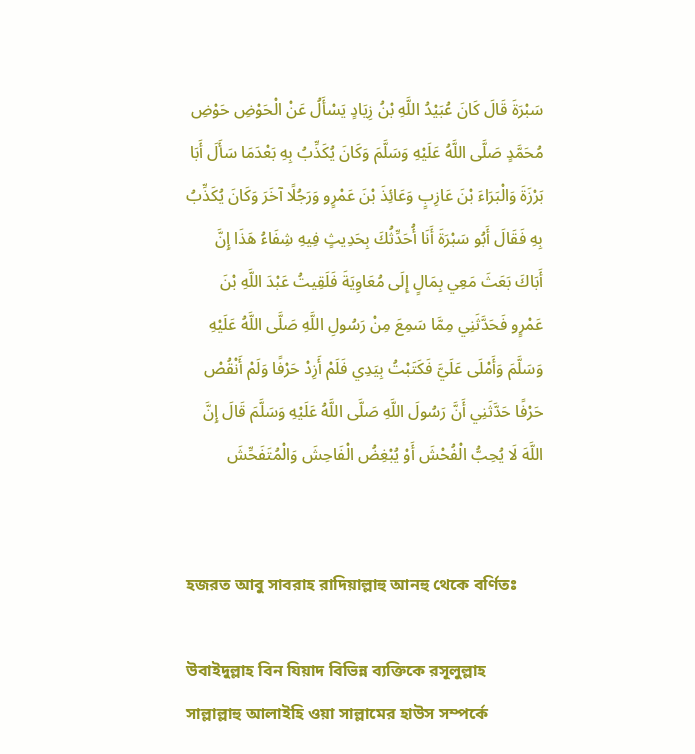سَبْرَةَ قَالَ كَانَ عُبَيْدُ اللَّهِ بْنُ زِيَادٍ يَسْأَلُ عَنْ الْحَوْضِ حَوْضِ مُحَمَّدٍ صَلَّى اللَّهُ عَلَيْهِ وَسَلَّمَ وَكَانَ يُكَذِّبُ بِهِ بَعْدَمَا سَأَلَ أَبَا بَرْزَةَ وَالْبَرَاءَ بْنَ عَازِبٍ وَعَائِذَ بْنَ عَمْرٍو وَرَجُلًا آخَرَ وَكَانَ يُكَذِّبُ بِهِ فَقَالَ أَبُو سَبْرَةَ أَنَا أُحَدِّثُكَ بِحَدِيثٍ فِيهِ شِفَاءُ هَذَا إِنَّ أَبَاكَ بَعَثَ مَعِي بِمَالٍ إِلَى مُعَاوِيَةَ فَلَقِيتُ عَبْدَ اللَّهِ بْنَ عَمْرٍو فَحَدَّثَنِي مِمَّا سَمِعَ مِنْ رَسُولِ اللَّهِ صَلَّى اللَّهُ عَلَيْهِ وَسَلَّمَ وَأَمْلَى عَلَيَّ فَكَتَبْتُ بِيَدِي فَلَمْ أَزِدْ حَرْفًا وَلَمْ أَنْقُصْ حَرْفًا حَدَّثَنِي أَنَّ رَسُولَ اللَّهِ صَلَّى اللَّهُ عَلَيْهِ وَسَلَّمَ قَالَ إِنَّ اللَّهَ لَا يُحِبُّ الْفُحْشَ أَوْ يُبْغِضُ الْفَاحِشَ وَالْمُتَفَحِّشَ


হজরত আবু সাবরাহ রাদিয়াল্লাহু আনহু থেকে বর্ণিতঃ

উবাইদুল্লাহ বিন যিয়াদ বিভিন্ন ব্যক্তিকে রসূলুল্লাহ সাল্লাল্লাহু আলাইহি ওয়া সাল্লামের হাউস সম্পর্কে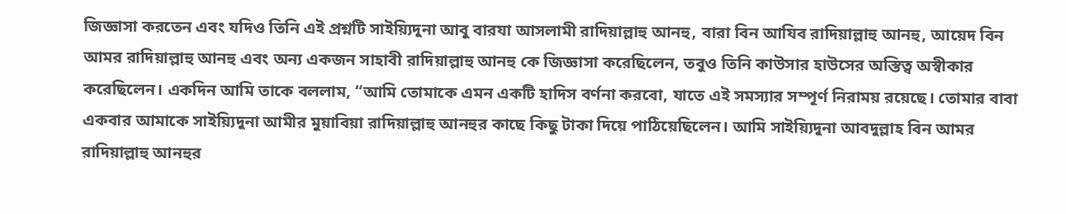জিজ্ঞাসা করতেন এবং যদিও তিনি এই প্রশ্নটি সাইয়্যিদুনা আবু বারযা আসলামী রাদিয়াল্লাহু আনহু, বারা বিন আযিব রাদিয়াল্লাহু আনহু, আয়েদ বিন আমর রাদিয়াল্লাহু আনহু এবং অন্য একজন সাহাবী রাদিয়াল্লাহু আনহু কে জিজ্ঞাসা করেছিলেন, তবুও তিনি কাউসার হাউসের অস্তিত্ব অস্বীকার করেছিলেন। একদিন আমি তাকে বললাম, “আমি তোমাকে এমন একটি হাদিস বর্ণনা করবো, যাতে এই সমস্যার সম্পূর্ণ নিরাময় রয়েছে। তোমার বাবা একবার আমাকে সাইয়্যিদুনা আমীর মুয়াবিয়া রাদিয়াল্লাহু আনহুর কাছে কিছু টাকা দিয়ে পাঠিয়েছিলেন। আমি সাইয়্যিদুনা আবদুল্লাহ বিন আমর রাদিয়াল্লাহু আনহুর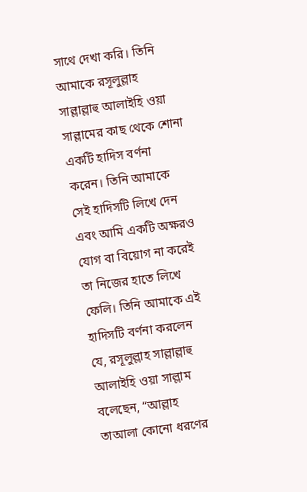সাথে দেখা করি। তিনি আমাকে রসূলুল্লাহ সাল্লাল্লাহু আলাইহি ওয়া সাল্লামের কাছ থেকে শোনা একটি হাদিস বর্ণনা করেন। তিনি আমাকে সেই হাদিসটি লিখে দেন এবং আমি একটি অক্ষরও যোগ বা বিয়োগ না করেই তা নিজের হাতে লিখে ফেলি। তিনি আমাকে এই হাদিসটি বর্ণনা করলেন যে, রসূলুল্লাহ সাল্লাল্লাহু আলাইহি ওয়া সাল্লাম বলেছেন, “আল্লাহ তাআলা কোনো ধরণের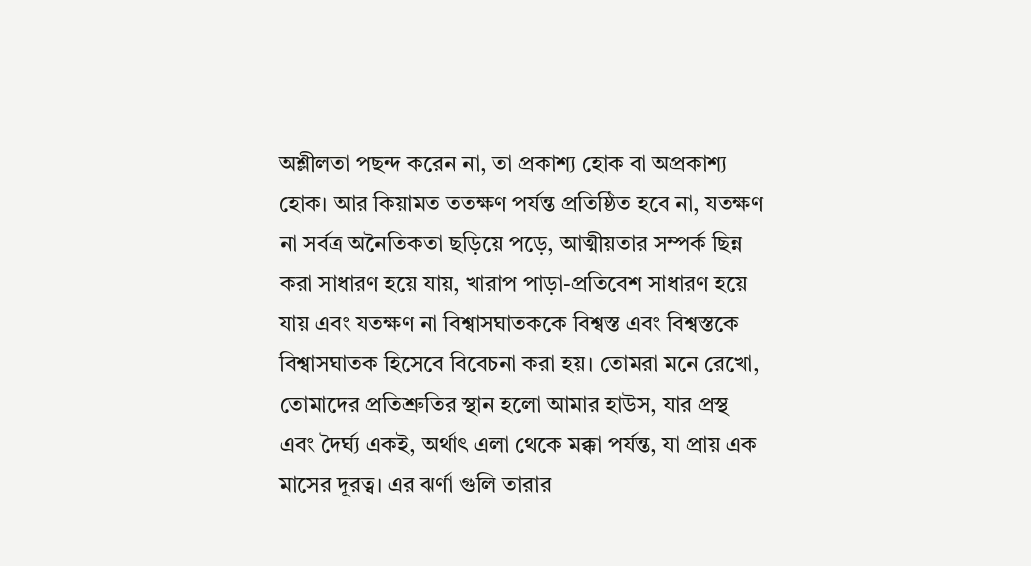অশ্লীলতা পছন্দ করেন না, তা প্রকাশ্য হোক বা অপ্রকাশ্য হোক। আর কিয়ামত ততক্ষণ পর্যন্ত প্রতিষ্ঠিত হবে না, যতক্ষণ না সর্বত্র অনৈতিকতা ছড়িয়ে পড়ে, আত্মীয়তার সম্পর্ক ছিন্ন করা সাধারণ হয়ে যায়, খারাপ পাড়া-প্রতিবেশ সাধারণ হয়ে যায় এবং যতক্ষণ না বিশ্বাসঘাতককে বিশ্বস্ত এবং বিশ্বস্তকে বিশ্বাসঘাতক হিসেবে বিবেচনা করা হয়। তোমরা মনে রেখো, তোমাদের প্রতিশ্রুতির স্থান হলো আমার হাউস, যার প্রস্থ এবং দৈর্ঘ্য একই, অর্থাৎ এলা থেকে মক্কা পর্যন্ত, যা প্রায় এক মাসের দূরত্ব। এর ঝর্ণা গুলি তারার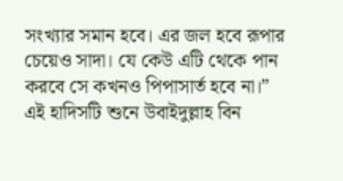সংখ্যার সমান হবে। এর জল হবে রূপার চেয়েও সাদা। যে কেউ এটি থেকে পান করবে সে কখনও পিপাসার্ত হবে না।” এই হাদিসটি শুনে উবাইদুল্লাহ বিন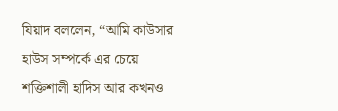যিয়াদ বললেন, “আমি কাউসার হাউস সম্পর্কে এর চেয়ে শক্তিশালী হাদিস আর কখনও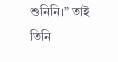শুনিনি।” তাই তিনি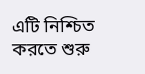এটি নিশ্চিত করতে শুরু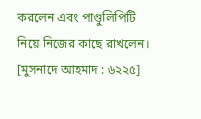করলেন এবং পাণ্ডুলিপিটি নিয়ে নিজের কাছে রাখলেন। [মুসনাদে আহমাদ : ৬২২৫]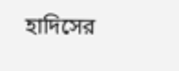হাদিসের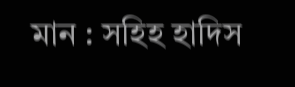মান : সহিহ হাদিস